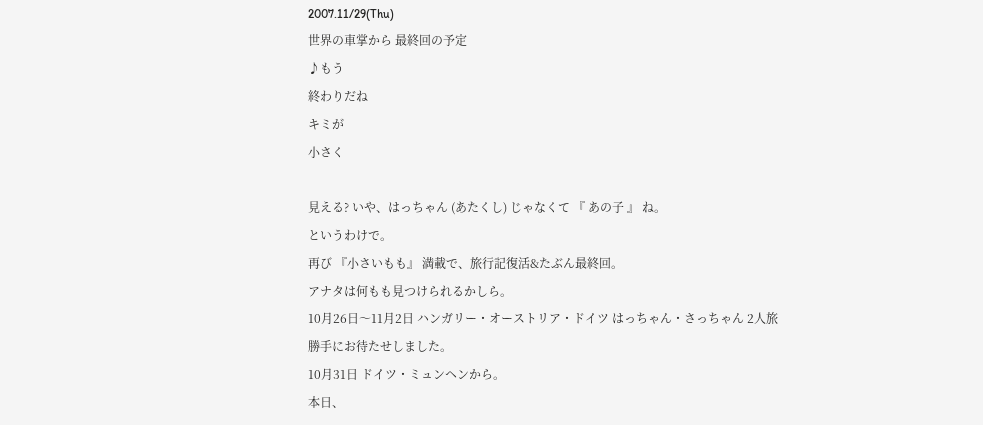2007.11/29(Thu)
世界の車掌から 最終回の予定
♪もう
終わりだね
キミが
小さく

見える? いや、はっちゃん (あたくし) じゃなくて 『 あの子 』 ね。
というわけで。
再び 『小さいもも』 満載で、旅行記復活&たぶん最終回。
アナタは何もも見つけられるかしら。
10月26日〜11月2日 ハンガリー・オーストリア・ドイツ はっちゃん・さっちゃん 2人旅
勝手にお待たせしました。
10月31日 ドイツ・ミュンヘンから。
本日、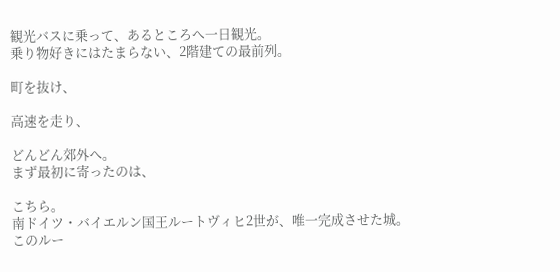観光バスに乗って、あるところへ一日観光。
乗り物好きにはたまらない、2階建ての最前列。

町を抜け、

高速を走り、

どんどん郊外へ。
まず最初に寄ったのは、

こちら。
南ドイツ・バイエルン国王ルートヴィヒ2世が、唯一完成させた城。
このルー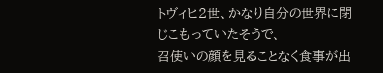トヴィヒ2世、かなり自分の世界に閉じこもっていたそうで、
召使いの顔を見ることなく食事が出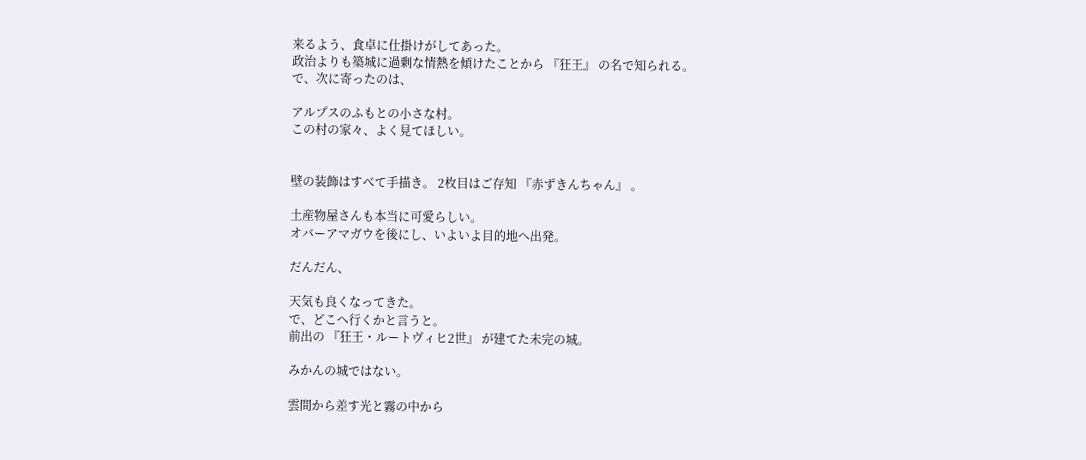来るよう、食卓に仕掛けがしてあった。
政治よりも築城に過剰な情熱を傾けたことから 『狂王』 の名で知られる。
で、次に寄ったのは、

アルプスのふもとの小さな村。
この村の家々、よく見てほしい。


壁の装飾はすべて手描き。 2枚目はご存知 『赤ずきんちゃん』 。

土産物屋さんも本当に可愛らしい。
オバーアマガウを後にし、いよいよ目的地へ出発。

だんだん、

天気も良くなってきた。
で、どこへ行くかと言うと。
前出の 『狂王・ルートヴィヒ2世』 が建てた未完の城。

みかんの城ではない。

雲間から差す光と霧の中から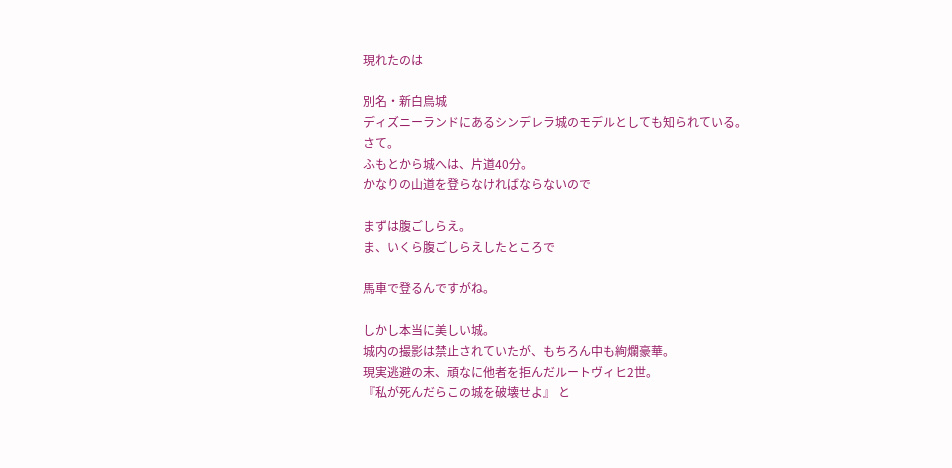現れたのは

別名・新白鳥城
ディズニーランドにあるシンデレラ城のモデルとしても知られている。
さて。
ふもとから城へは、片道40分。
かなりの山道を登らなければならないので

まずは腹ごしらえ。
ま、いくら腹ごしらえしたところで

馬車で登るんですがね。

しかし本当に美しい城。
城内の撮影は禁止されていたが、もちろん中も絢爛豪華。
現実逃避の末、頑なに他者を拒んだルートヴィヒ2世。
『私が死んだらこの城を破壊せよ』 と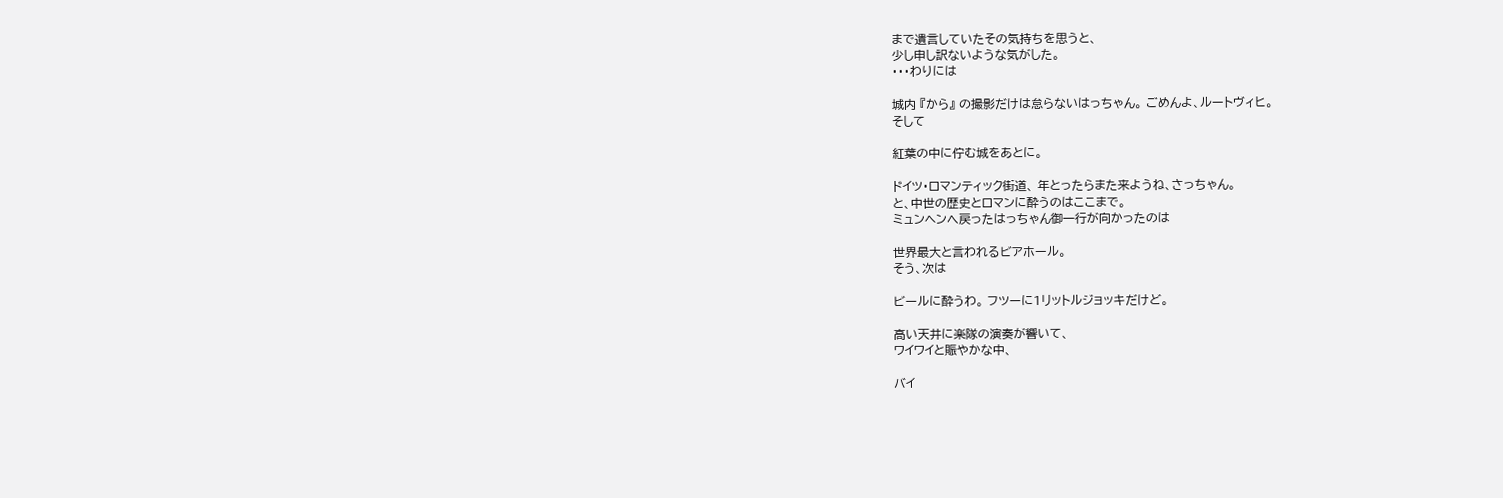まで遺言していたその気持ちを思うと、
少し申し訳ないような気がした。
・・・わりには

城内 『から』 の撮影だけは怠らないはっちゃん。 ごめんよ、ルートヴィヒ。
そして

紅葉の中に佇む城をあとに。

ドイツ・ロマンティック街道、 年とったらまた来ようね、さっちゃん。
と、中世の歴史とロマンに酔うのはここまで。
ミュンヘンへ戻ったはっちゃん御一行が向かったのは

世界最大と言われるビアホール。
そう、次は

ビールに酔うわ。 フツーに1リットルジョッキだけど。

高い天井に楽隊の演奏が響いて、
ワイワイと賑やかな中、

バイ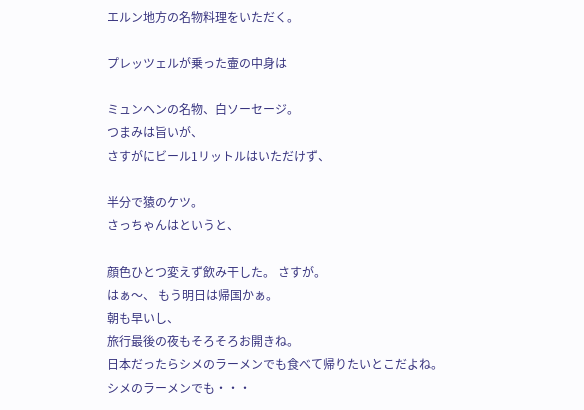エルン地方の名物料理をいただく。

プレッツェルが乗った壷の中身は

ミュンヘンの名物、白ソーセージ。
つまみは旨いが、
さすがにビール1リットルはいただけず、

半分で猿のケツ。
さっちゃんはというと、

顔色ひとつ変えず飲み干した。 さすが。
はぁ〜、 もう明日は帰国かぁ。
朝も早いし、
旅行最後の夜もそろそろお開きね。
日本だったらシメのラーメンでも食べて帰りたいとこだよね。
シメのラーメンでも・・・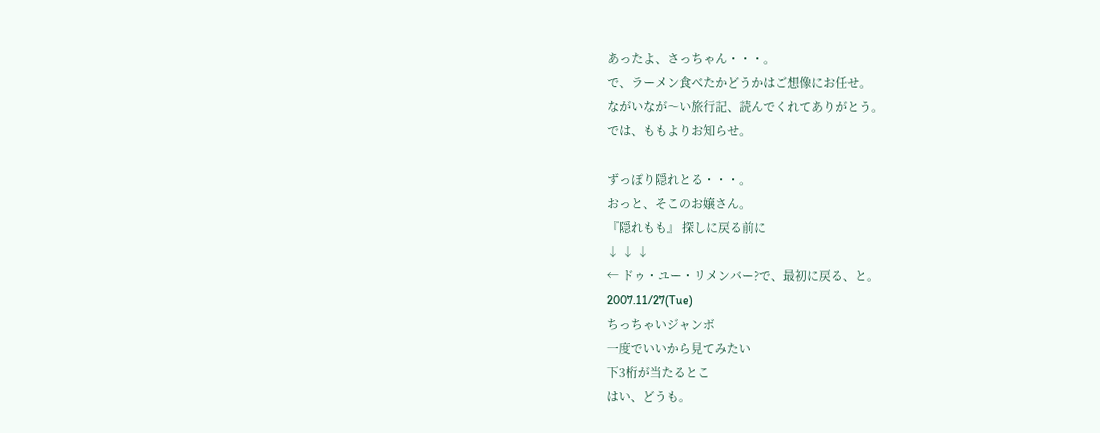あったよ、さっちゃん・・・。
で、ラーメン食べたかどうかはご想像にお任せ。
ながいなが〜い旅行記、読んでくれてありがとう。
では、ももよりお知らせ。

ずっぽり隠れとる・・・。
おっと、そこのお嬢さん。
『隠れもも』 探しに戻る前に
↓ ↓ ↓
← ドゥ・ユー・リメンバー?で、最初に戻る、と。
2007.11/27(Tue)
ちっちゃいジャンボ
一度でいいから見てみたい
下3桁が当たるとこ
はい、どうも。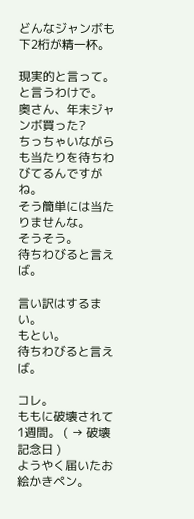どんなジャンボも下2桁が精一杯。

現実的と言って。
と言うわけで。
奥さん、年末ジャンボ買った?
ちっちゃいながらも当たりを待ちわびてるんですがね。
そう簡単には当たりませんな。
そうそう。
待ちわびると言えば。

言い訳はするまい。
もとい。
待ちわびると言えば。

コレ。
ももに破壊されて1週間。 ( → 破壊記念日 )
ようやく届いたお絵かきペン。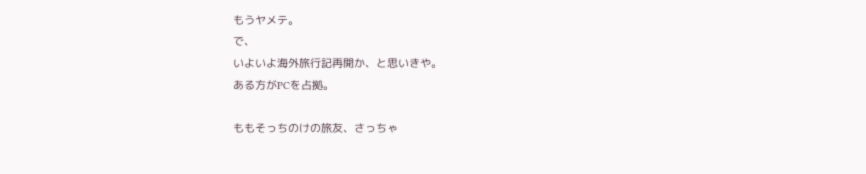もうヤメテ。
で、
いよいよ海外旅行記再開か、と思いきや。
ある方がPCを占拠。

ももそっちのけの旅友、さっちゃ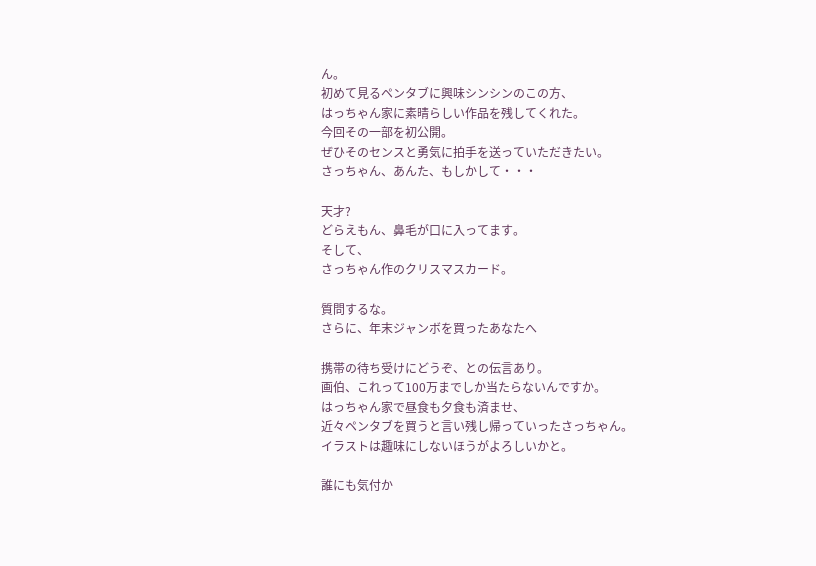ん。
初めて見るペンタブに興味シンシンのこの方、
はっちゃん家に素晴らしい作品を残してくれた。
今回その一部を初公開。
ぜひそのセンスと勇気に拍手を送っていただきたい。
さっちゃん、あんた、もしかして・・・

天才?
どらえもん、鼻毛が口に入ってます。
そして、
さっちゃん作のクリスマスカード。

質問するな。
さらに、年末ジャンボを買ったあなたへ

携帯の待ち受けにどうぞ、との伝言あり。
画伯、これって100万までしか当たらないんですか。
はっちゃん家で昼食も夕食も済ませ、
近々ペンタブを買うと言い残し帰っていったさっちゃん。
イラストは趣味にしないほうがよろしいかと。

誰にも気付か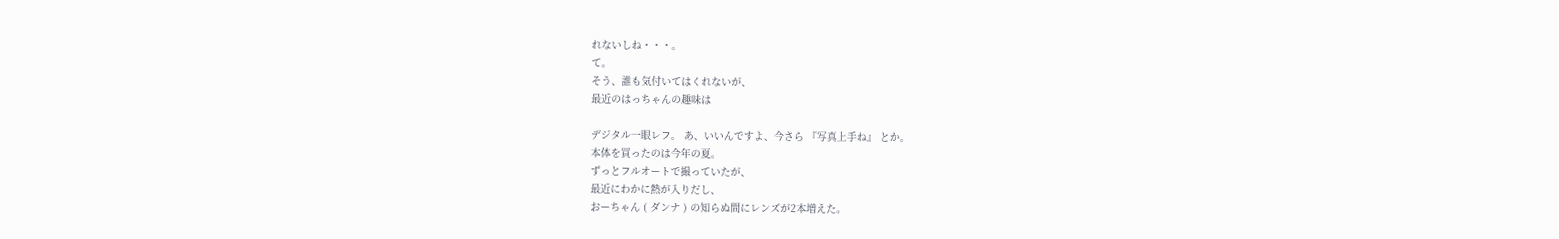れないしね・・・。
て。
そう、誰も気付いてはくれないが、
最近のはっちゃんの趣味は

デジタル一眼レフ。 あ、いいんですよ、今さら 『写真上手ね』 とか。
本体を買ったのは今年の夏。
ずっとフルオートで撮っていたが、
最近にわかに熱が入りだし、
おーちゃん ( ダンナ ) の知らぬ間にレンズが2本増えた。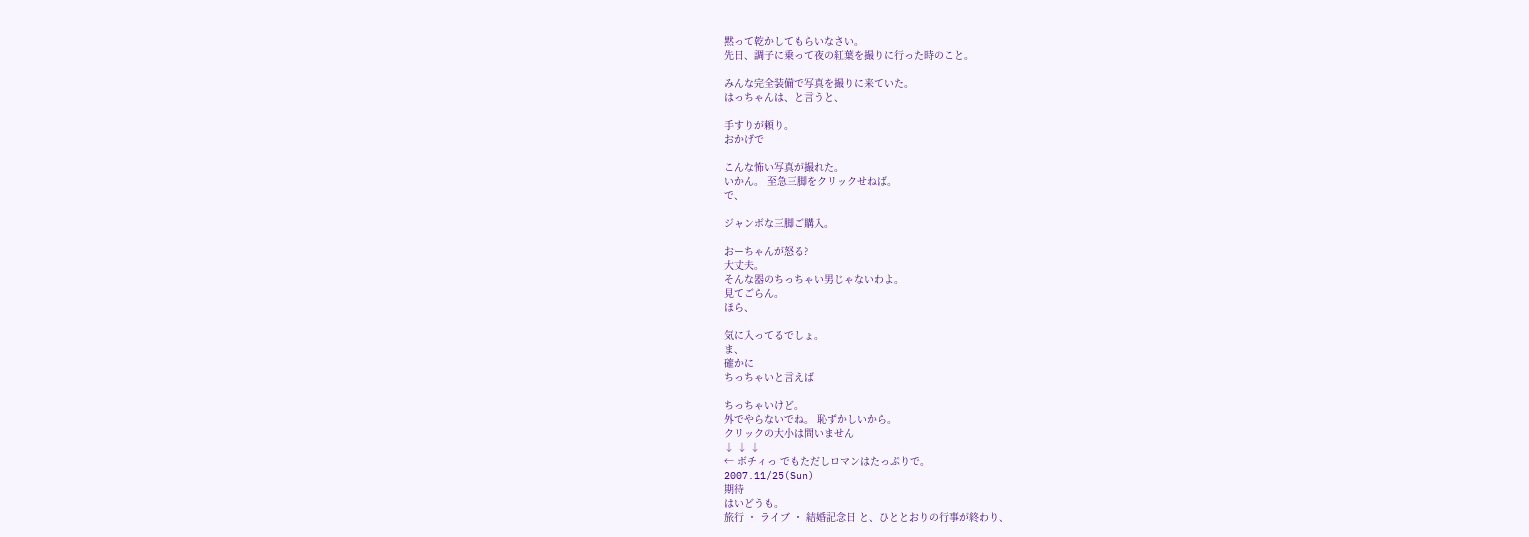黙って乾かしてもらいなさい。
先日、調子に乗って夜の紅葉を撮りに行った時のこと。

みんな完全装備で写真を撮りに来ていた。
はっちゃんは、と言うと、

手すりが頼り。
おかげで

こんな怖い写真が撮れた。
いかん。 至急三脚をクリックせねば。
で、

ジャンボな三脚ご購入。

おーちゃんが怒る?
大丈夫。
そんな器のちっちゃい男じゃないわよ。
見てごらん。
ほら、

気に入ってるでしょ。
ま、
確かに
ちっちゃいと言えば

ちっちゃいけど。
外でやらないでね。 恥ずかしいから。
クリックの大小は問いません
↓ ↓ ↓
← ボチィっ でもただしロマンはたっぷりで。
2007.11/25(Sun)
期待
はいどうも。
旅行 ・ ライブ ・ 結婚記念日 と、ひととおりの行事が終わり、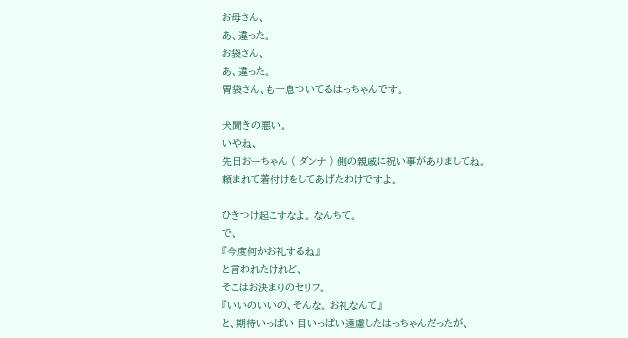お母さん、
あ、違った。
お袋さん、
あ、違った。
胃袋さん、も一息ついてるはっちゃんです。

犬聞きの悪い。
いやね、
先日おーちゃん ( ダンナ ) 側の親戚に祝い事がありましてね。
頼まれて着付けをしてあげたわけですよ。

ひきつけ起こすなよ。 なんちて。
で、
『今度何かお礼するね』
と言われたけれど、
そこはお決まりのセリフ。
『いいのいいの、そんな。 お礼なんて』
と、期待いっぱい 目いっぱい遠慮したはっちゃんだったが、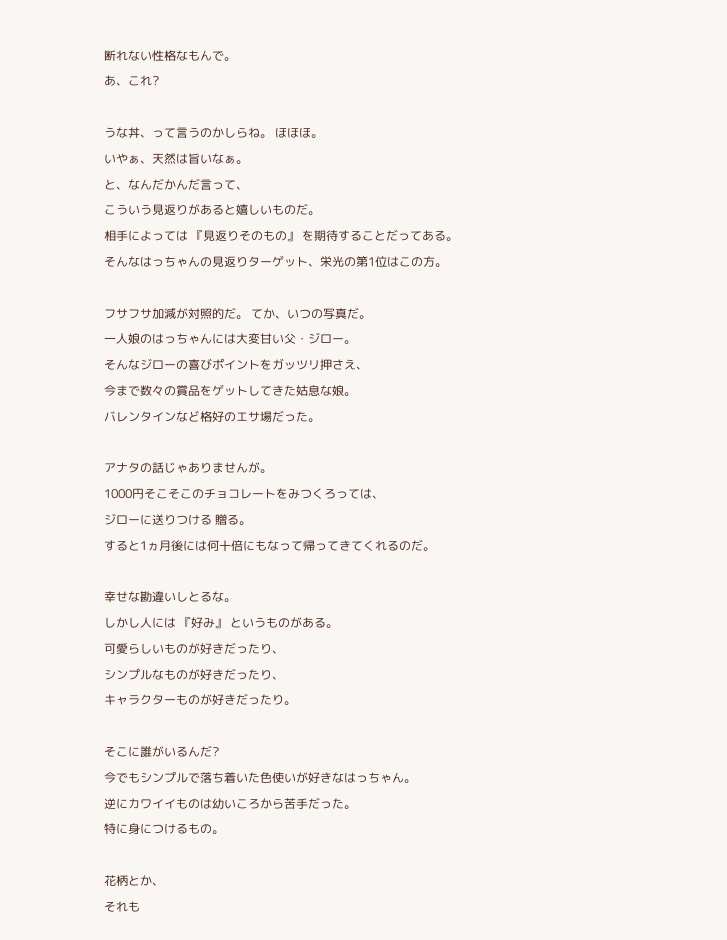断れない性格なもんで。
あ、これ?

うな丼、って言うのかしらね。 ほほほ。
いやぁ、天然は旨いなぁ。
と、なんだかんだ言って、
こういう見返りがあると嬉しいものだ。
相手によっては 『見返りそのもの』 を期待することだってある。
そんなはっちゃんの見返りターゲット、栄光の第1位はこの方。

フサフサ加減が対照的だ。 てか、いつの写真だ。
一人娘のはっちゃんには大変甘い父・ジロー。
そんなジローの喜びポイントをガッツリ押さえ、
今まで数々の賞品をゲットしてきた姑息な娘。
バレンタインなど格好のエサ場だった。

アナタの話じゃありませんが。
1000円そこそこのチョコレートをみつくろっては、
ジローに送りつける 贈る。
すると1ヵ月後には何十倍にもなって帰ってきてくれるのだ。

幸せな勘違いしとるな。
しかし人には 『好み』 というものがある。
可愛らしいものが好きだったり、
シンプルなものが好きだったり、
キャラクターものが好きだったり。

そこに誰がいるんだ?
今でもシンプルで落ち着いた色使いが好きなはっちゃん。
逆にカワイイものは幼いころから苦手だった。
特に身につけるもの。

花柄とか、
それも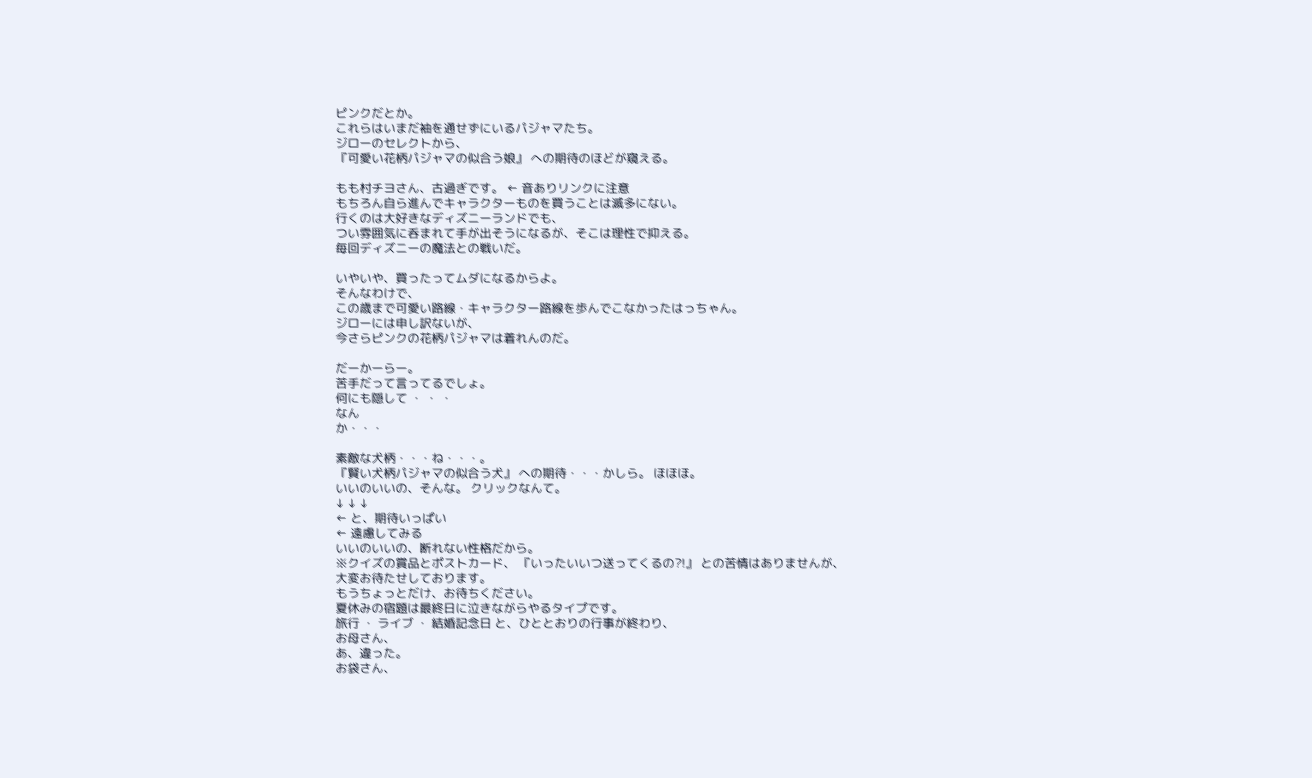ピンクだとか。
これらはいまだ袖を通せずにいるパジャマたち。
ジローのセレクトから、
『可愛い花柄パジャマの似合う娘』 への期待のほどが窺える。

もも村チヨさん、古過ぎです。 ← 音ありリンクに注意
もちろん自ら進んでキャラクターものを買うことは滅多にない。
行くのは大好きなディズニーランドでも、
つい雰囲気に呑まれて手が出そうになるが、そこは理性で抑える。
毎回ディズニーの魔法との戦いだ。

いやいや、買ったってムダになるからよ。
そんなわけで、
この歳まで可愛い路線・キャラクター路線を歩んでこなかったはっちゃん。
ジローには申し訳ないが、
今さらピンクの花柄パジャマは着れんのだ。

だーかーらー。
苦手だって言ってるでしょ。
何にも隠して ・ ・ ・
なん
か・・・

素敵な犬柄・・・ね・・・。
『賢い犬柄パジャマの似合う犬』 への期待・・・かしら。 ほほほ。
いいのいいの、そんな。 クリックなんて。
↓ ↓ ↓
← と、期待いっぱい
← 遠慮してみる
いいのいいの、断れない性格だから。
※クイズの賞品とポストカード、 『いったいいつ送ってくるの?!』 との苦情はありませんが、
大変お待たせしております。
もうちょっとだけ、お待ちください。
夏休みの宿題は最終日に泣きながらやるタイプです。
旅行 ・ ライブ ・ 結婚記念日 と、ひととおりの行事が終わり、
お母さん、
あ、違った。
お袋さん、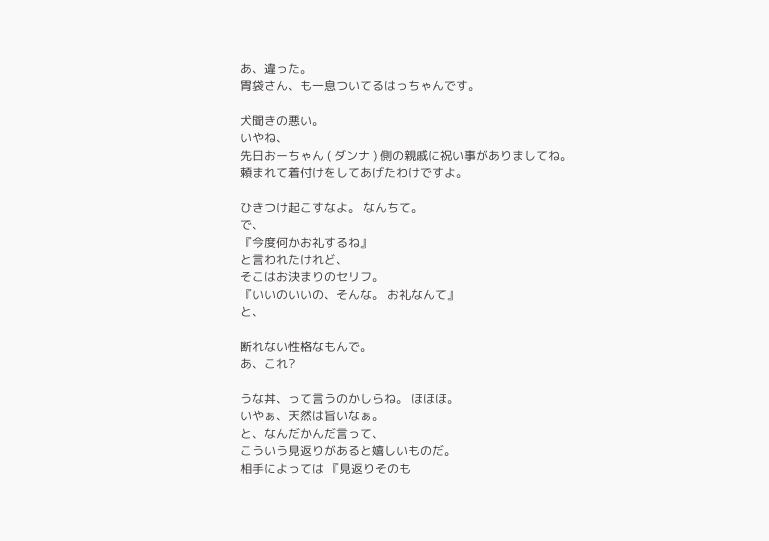あ、違った。
胃袋さん、も一息ついてるはっちゃんです。

犬聞きの悪い。
いやね、
先日おーちゃん ( ダンナ ) 側の親戚に祝い事がありましてね。
頼まれて着付けをしてあげたわけですよ。

ひきつけ起こすなよ。 なんちて。
で、
『今度何かお礼するね』
と言われたけれど、
そこはお決まりのセリフ。
『いいのいいの、そんな。 お礼なんて』
と、

断れない性格なもんで。
あ、これ?

うな丼、って言うのかしらね。 ほほほ。
いやぁ、天然は旨いなぁ。
と、なんだかんだ言って、
こういう見返りがあると嬉しいものだ。
相手によっては 『見返りそのも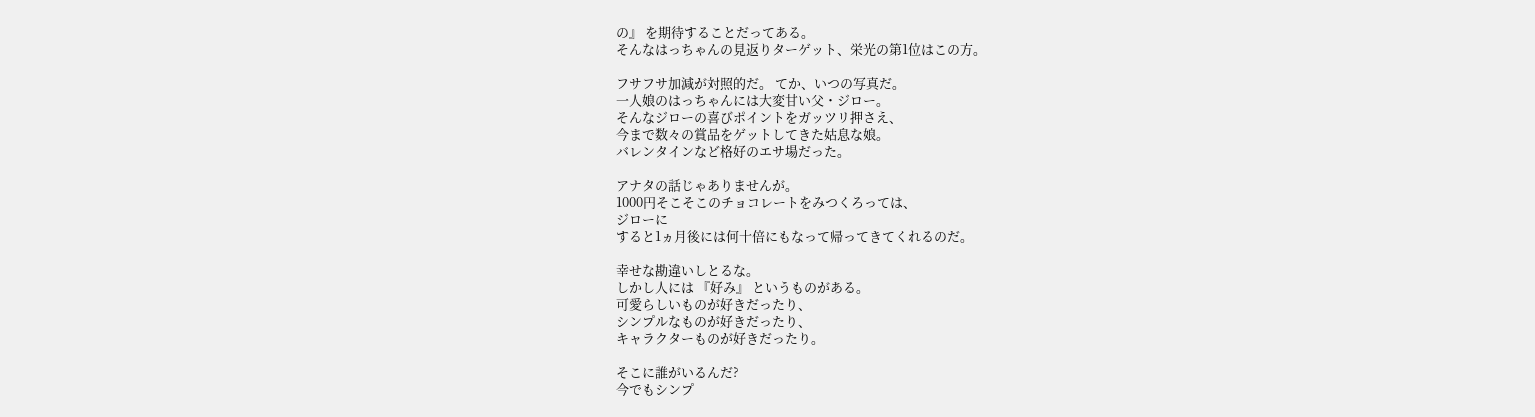の』 を期待することだってある。
そんなはっちゃんの見返りターゲット、栄光の第1位はこの方。

フサフサ加減が対照的だ。 てか、いつの写真だ。
一人娘のはっちゃんには大変甘い父・ジロー。
そんなジローの喜びポイントをガッツリ押さえ、
今まで数々の賞品をゲットしてきた姑息な娘。
バレンタインなど格好のエサ場だった。

アナタの話じゃありませんが。
1000円そこそこのチョコレートをみつくろっては、
ジローに
すると1ヵ月後には何十倍にもなって帰ってきてくれるのだ。

幸せな勘違いしとるな。
しかし人には 『好み』 というものがある。
可愛らしいものが好きだったり、
シンプルなものが好きだったり、
キャラクターものが好きだったり。

そこに誰がいるんだ?
今でもシンプ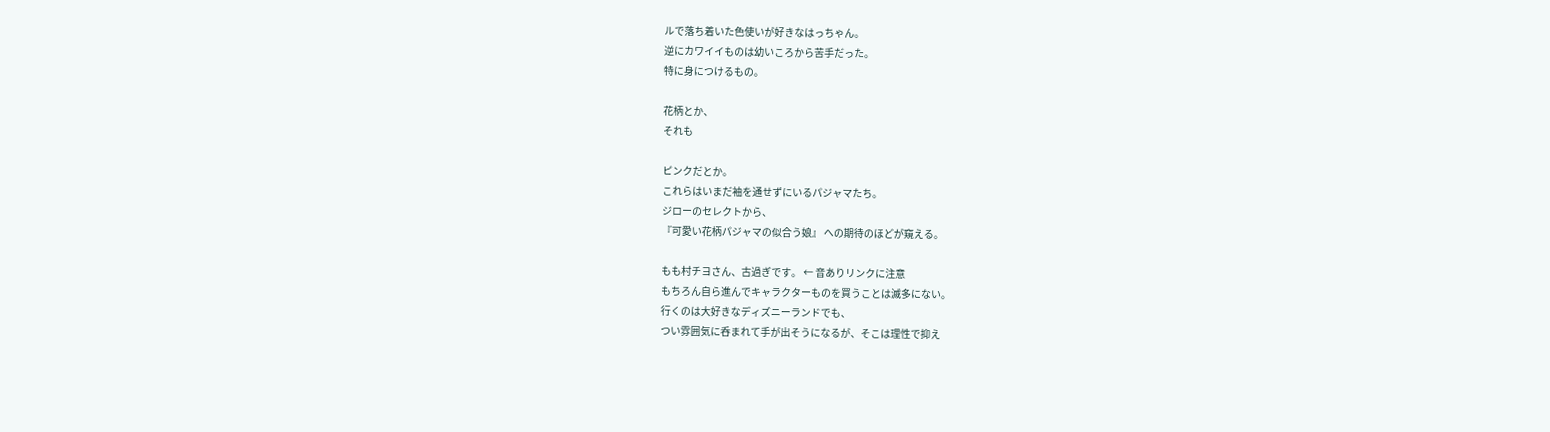ルで落ち着いた色使いが好きなはっちゃん。
逆にカワイイものは幼いころから苦手だった。
特に身につけるもの。

花柄とか、
それも

ピンクだとか。
これらはいまだ袖を通せずにいるパジャマたち。
ジローのセレクトから、
『可愛い花柄パジャマの似合う娘』 への期待のほどが窺える。

もも村チヨさん、古過ぎです。 ← 音ありリンクに注意
もちろん自ら進んでキャラクターものを買うことは滅多にない。
行くのは大好きなディズニーランドでも、
つい雰囲気に呑まれて手が出そうになるが、そこは理性で抑え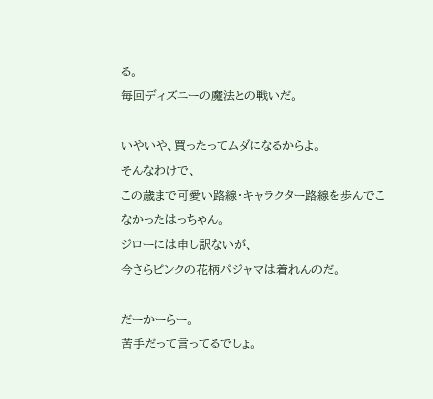る。
毎回ディズニーの魔法との戦いだ。

いやいや、買ったってムダになるからよ。
そんなわけで、
この歳まで可愛い路線・キャラクター路線を歩んでこなかったはっちゃん。
ジローには申し訳ないが、
今さらピンクの花柄パジャマは着れんのだ。

だーかーらー。
苦手だって言ってるでしょ。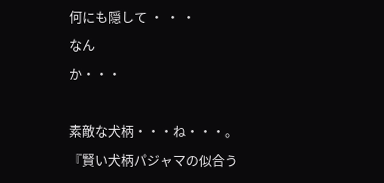何にも隠して ・ ・ ・
なん
か・・・

素敵な犬柄・・・ね・・・。
『賢い犬柄パジャマの似合う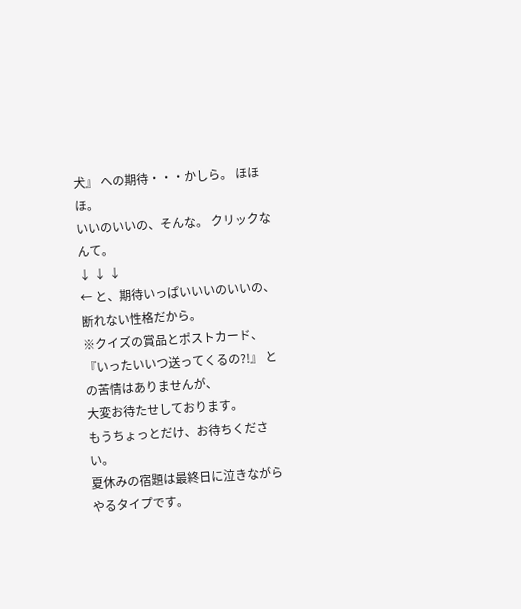犬』 への期待・・・かしら。 ほほほ。
いいのいいの、そんな。 クリックなんて。
↓ ↓ ↓
← と、期待いっぱいいいのいいの、断れない性格だから。
※クイズの賞品とポストカード、 『いったいいつ送ってくるの?!』 との苦情はありませんが、
大変お待たせしております。
もうちょっとだけ、お待ちください。
夏休みの宿題は最終日に泣きながらやるタイプです。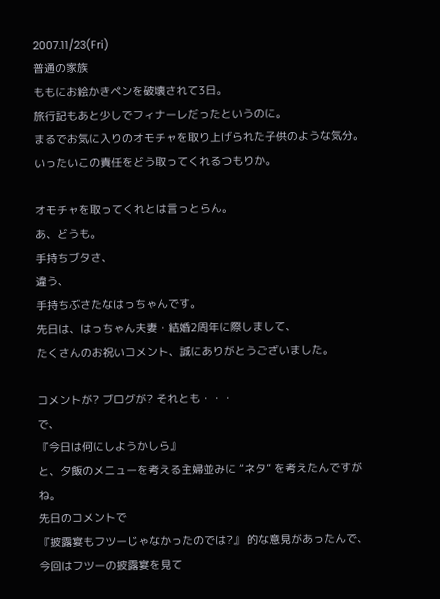2007.11/23(Fri)
普通の家族
ももにお絵かきペンを破壊されて3日。
旅行記もあと少しでフィナーレだったというのに。
まるでお気に入りのオモチャを取り上げられた子供のような気分。
いったいこの責任をどう取ってくれるつもりか。

オモチャを取ってくれとは言っとらん。
あ、どうも。
手持ちブタさ、
違う、
手持ちぶさたなはっちゃんです。
先日は、はっちゃん夫妻・結婚2周年に際しまして、
たくさんのお祝いコメント、誠にありがとうございました。

コメントが? ブログが? それとも・・・
で、
『今日は何にしようかしら』
と、夕飯のメニューを考える主婦並みに “ネタ” を考えたんですがね。
先日のコメントで
『披露宴もフツーじゃなかったのでは?』 的な意見があったんで、
今回はフツーの披露宴を見て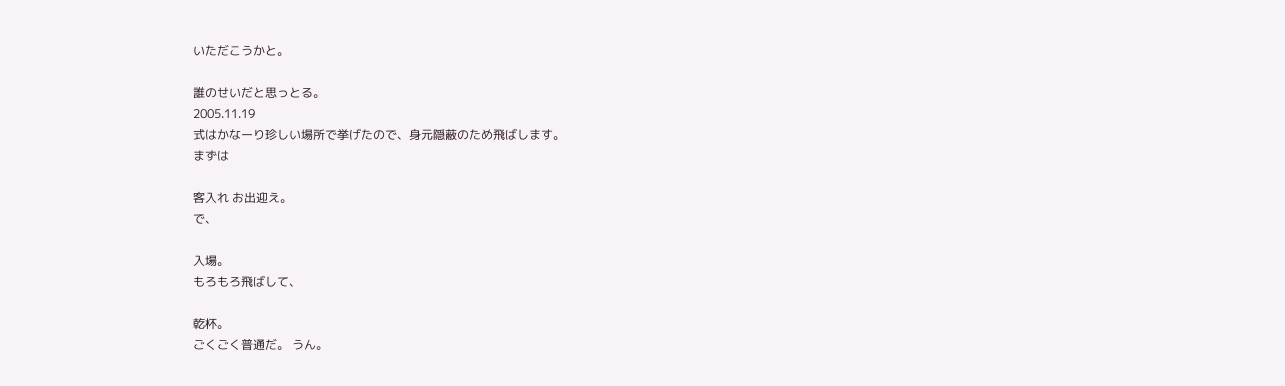いただこうかと。

誰のせいだと思っとる。
2005.11.19
式はかなーり珍しい場所で挙げたので、身元隠蔽のため飛ばします。
まずは

客入れ お出迎え。
で、

入場。
もろもろ飛ばして、

乾杯。
ごくごく普通だ。 うん。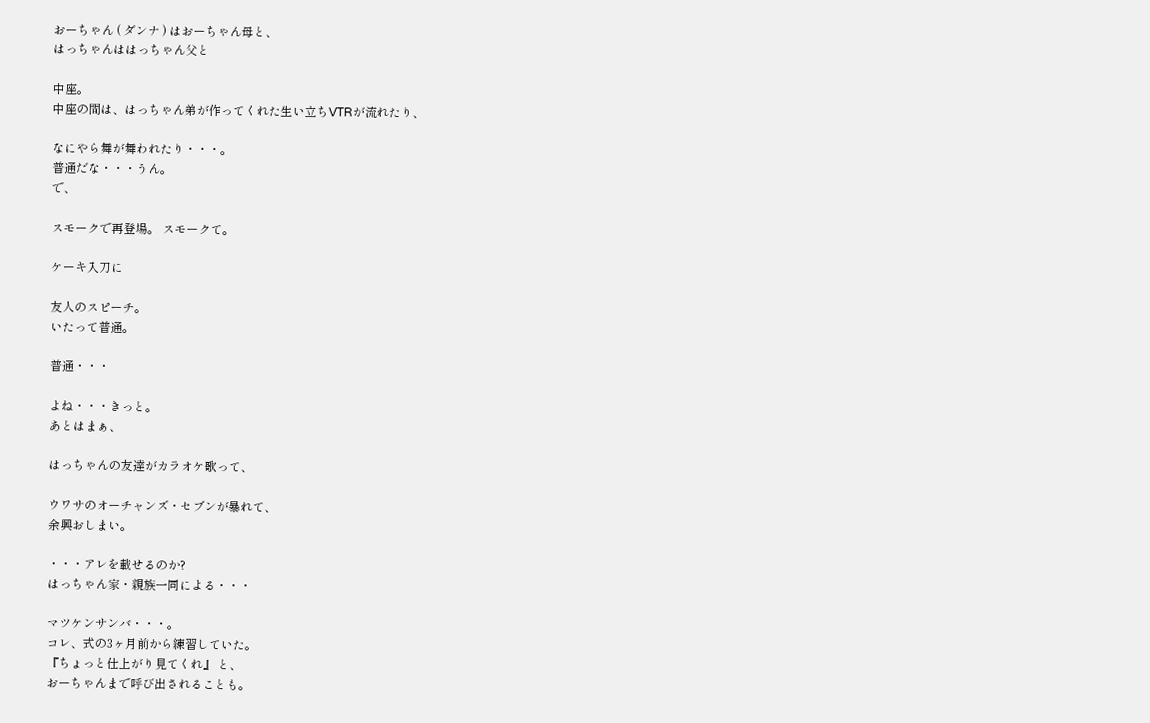おーちゃん ( ダンナ ) はおーちゃん母と、
はっちゃんははっちゃん父と

中座。
中座の間は、はっちゃん弟が作ってくれた生い立ちVTRが流れたり、

なにやら舞が舞われたり・・・。
普通だな・・・うん。
で、

スモークで再登場。 スモークて。

ケーキ入刀に

友人のスピーチ。
いたって普通。

普通・・・

よね・・・きっと。
あとはまぁ、

はっちゃんの友達がカラオケ歌って、

ウワサのオーチャンズ・セブンが暴れて、
余興おしまい。

・・・アレを載せるのか?
はっちゃん家・親族一同による・・・

マツケンサンバ・・・。
コレ、式の3ヶ月前から練習していた。
『ちょっと仕上がり見てくれ』 と、
おーちゃんまで呼び出されることも。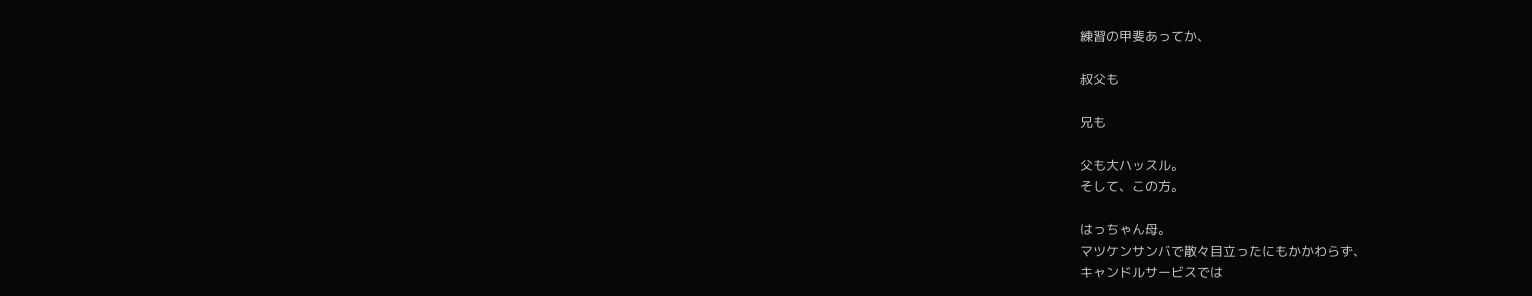練習の甲斐あってか、

叔父も

兄も

父も大ハッスル。
そして、この方。

はっちゃん母。
マツケンサンバで散々目立ったにもかかわらず、
キャンドルサービスでは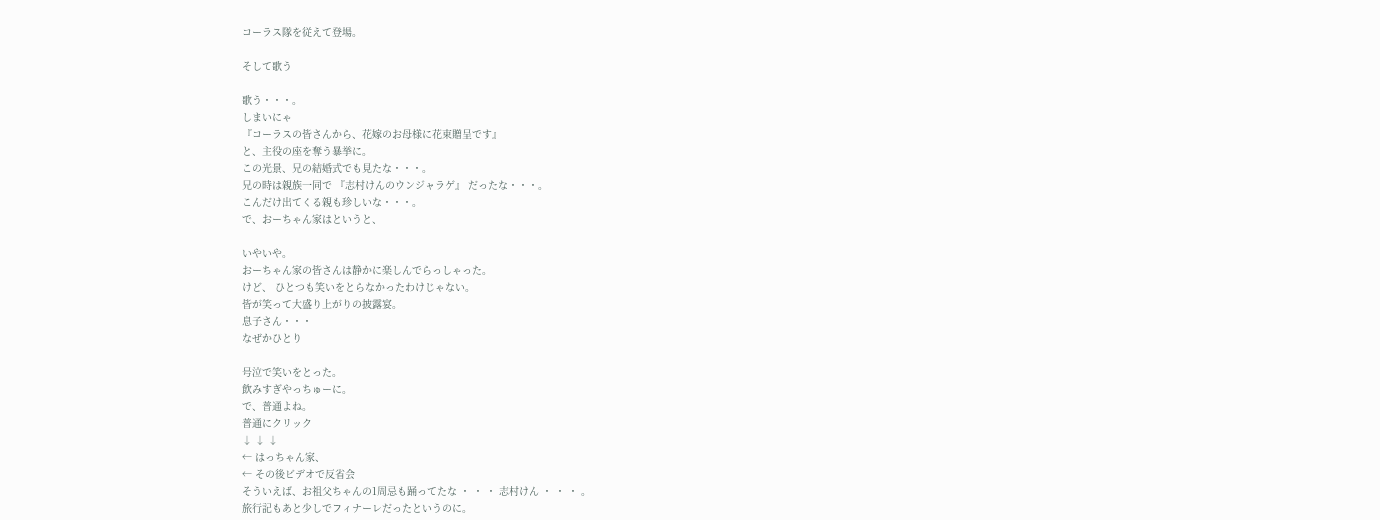コーラス隊を従えて登場。

そして歌う

歌う・・・。
しまいにゃ
『コーラスの皆さんから、花嫁のお母様に花束贈呈です』
と、主役の座を奪う暴挙に。
この光景、兄の結婚式でも見たな・・・。
兄の時は親族一同で 『志村けんのウンジャラゲ』 だったな・・・。
こんだけ出てくる親も珍しいな・・・。
で、おーちゃん家はというと、

いやいや。
おーちゃん家の皆さんは静かに楽しんでらっしゃった。
けど、 ひとつも笑いをとらなかったわけじゃない。
皆が笑って大盛り上がりの披露宴。
息子さん・・・
なぜかひとり

号泣で笑いをとった。
飲みすぎやっちゅーに。
で、普通よね。
普通にクリック
↓ ↓ ↓
← はっちゃん家、
← その後ビデオで反省会
そういえば、お祖父ちゃんの1周忌も踊ってたな ・ ・ ・ 志村けん ・ ・ ・ 。
旅行記もあと少しでフィナーレだったというのに。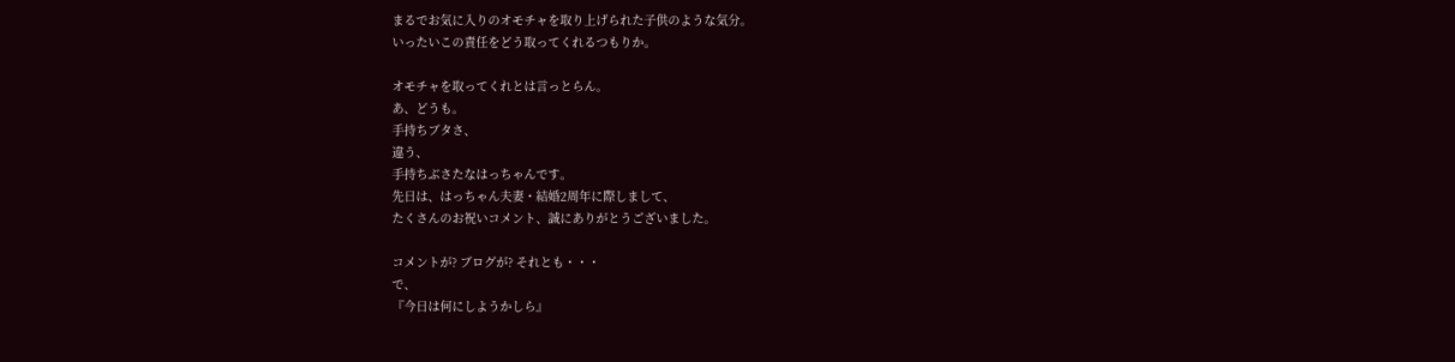まるでお気に入りのオモチャを取り上げられた子供のような気分。
いったいこの責任をどう取ってくれるつもりか。

オモチャを取ってくれとは言っとらん。
あ、どうも。
手持ちブタさ、
違う、
手持ちぶさたなはっちゃんです。
先日は、はっちゃん夫妻・結婚2周年に際しまして、
たくさんのお祝いコメント、誠にありがとうございました。

コメントが? ブログが? それとも・・・
で、
『今日は何にしようかしら』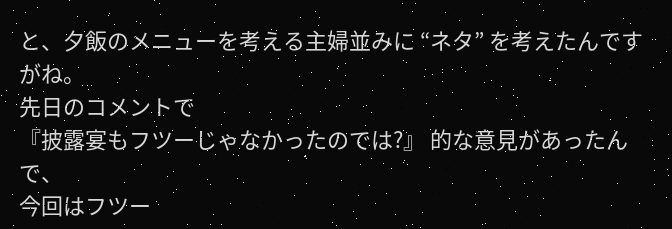と、夕飯のメニューを考える主婦並みに “ネタ” を考えたんですがね。
先日のコメントで
『披露宴もフツーじゃなかったのでは?』 的な意見があったんで、
今回はフツー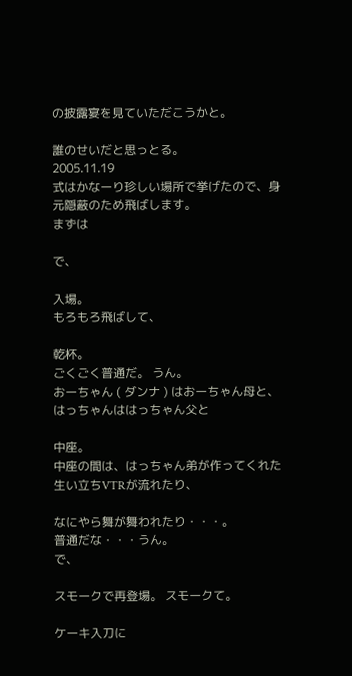の披露宴を見ていただこうかと。

誰のせいだと思っとる。
2005.11.19
式はかなーり珍しい場所で挙げたので、身元隠蔽のため飛ばします。
まずは

で、

入場。
もろもろ飛ばして、

乾杯。
ごくごく普通だ。 うん。
おーちゃん ( ダンナ ) はおーちゃん母と、
はっちゃんははっちゃん父と

中座。
中座の間は、はっちゃん弟が作ってくれた生い立ちVTRが流れたり、

なにやら舞が舞われたり・・・。
普通だな・・・うん。
で、

スモークで再登場。 スモークて。

ケーキ入刀に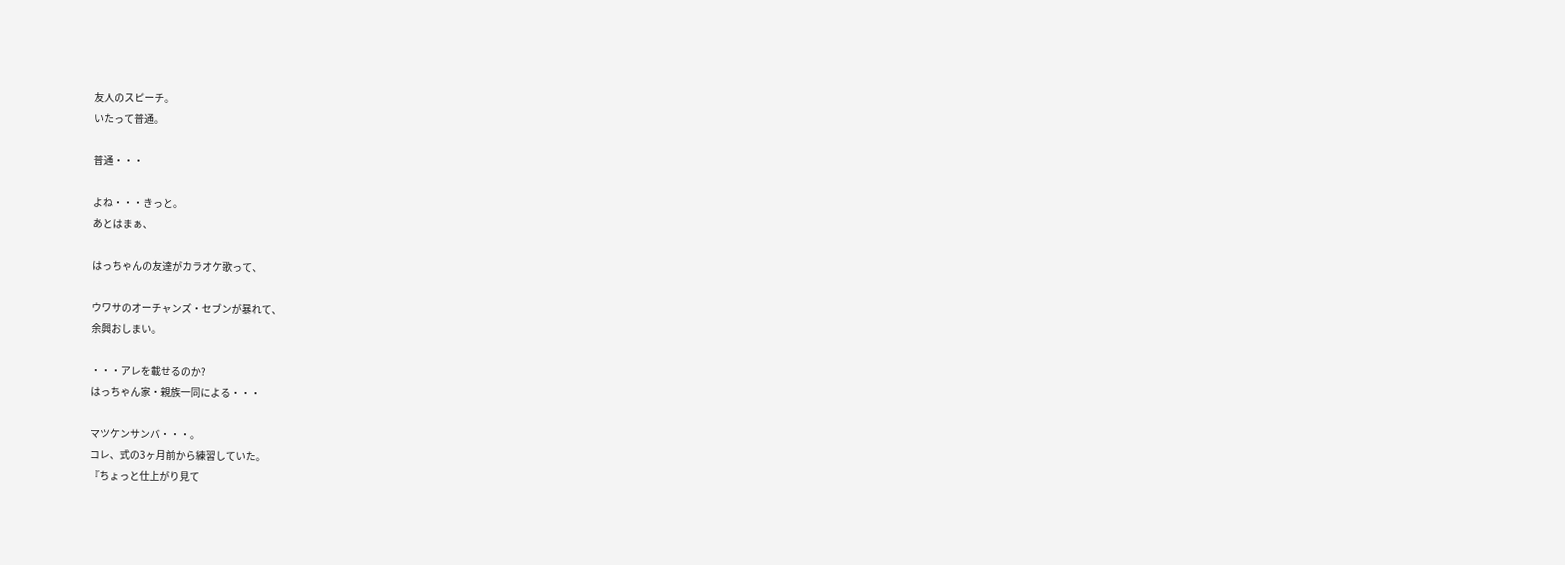友人のスピーチ。
いたって普通。

普通・・・

よね・・・きっと。
あとはまぁ、

はっちゃんの友達がカラオケ歌って、

ウワサのオーチャンズ・セブンが暴れて、
余興おしまい。

・・・アレを載せるのか?
はっちゃん家・親族一同による・・・

マツケンサンバ・・・。
コレ、式の3ヶ月前から練習していた。
『ちょっと仕上がり見て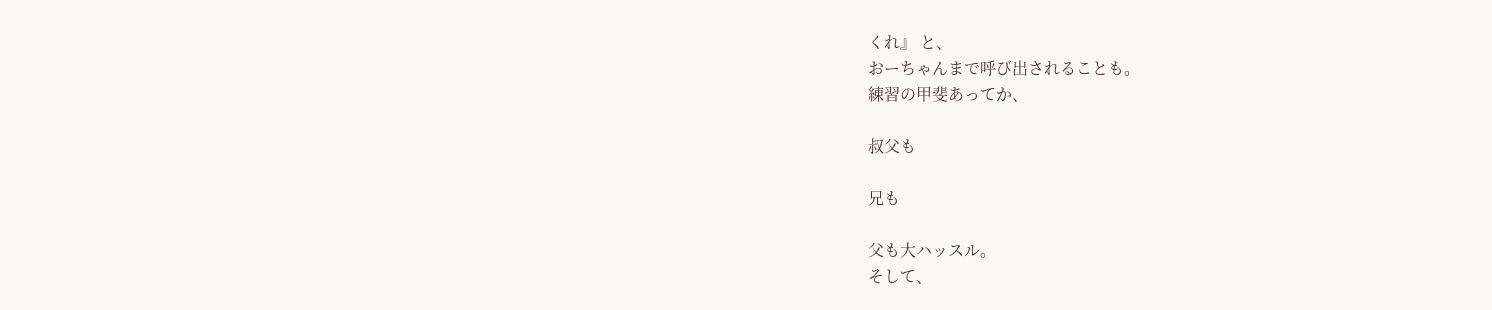くれ』 と、
おーちゃんまで呼び出されることも。
練習の甲斐あってか、

叔父も

兄も

父も大ハッスル。
そして、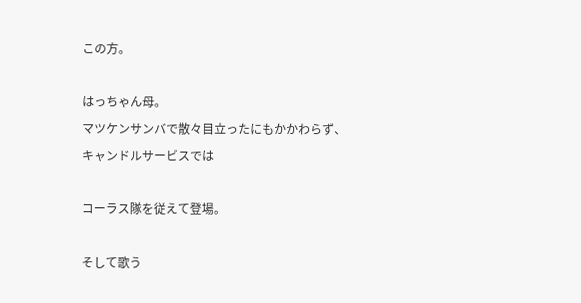この方。

はっちゃん母。
マツケンサンバで散々目立ったにもかかわらず、
キャンドルサービスでは

コーラス隊を従えて登場。

そして歌う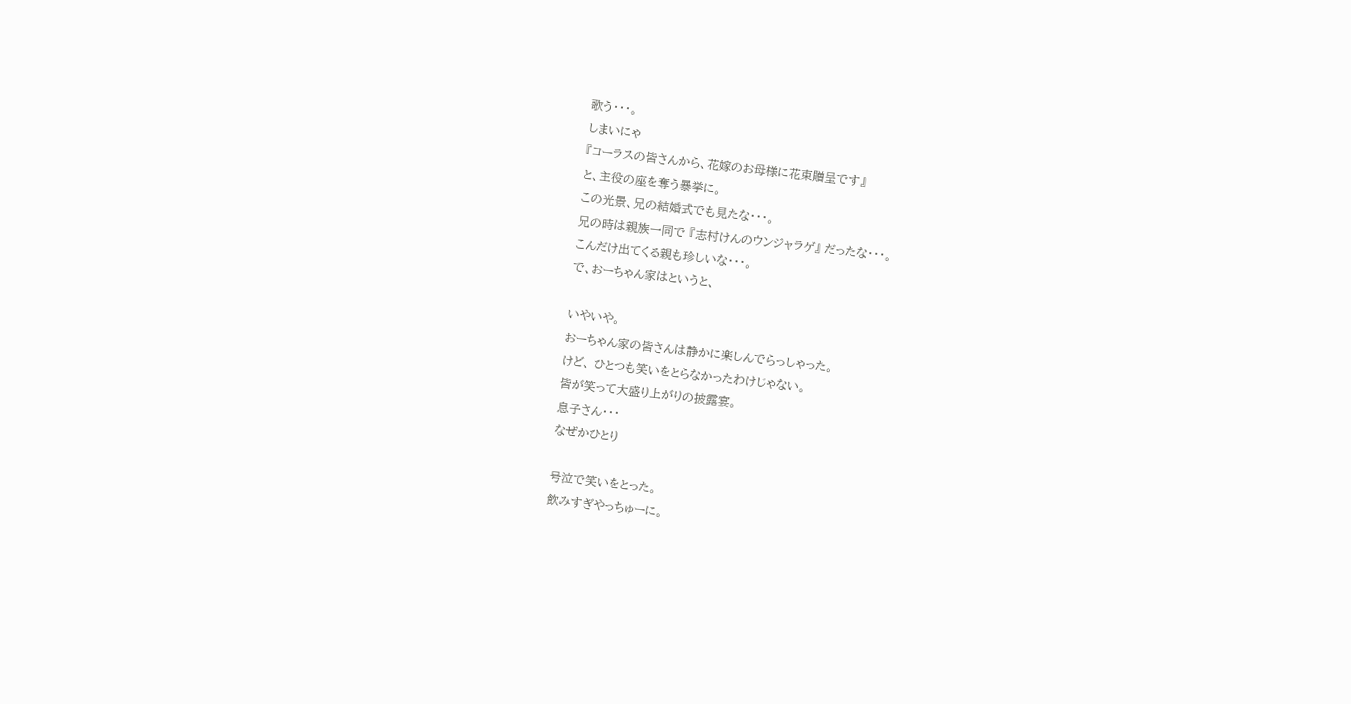歌う・・・。
しまいにゃ
『コーラスの皆さんから、花嫁のお母様に花束贈呈です』
と、主役の座を奪う暴挙に。
この光景、兄の結婚式でも見たな・・・。
兄の時は親族一同で 『志村けんのウンジャラゲ』 だったな・・・。
こんだけ出てくる親も珍しいな・・・。
で、おーちゃん家はというと、

いやいや。
おーちゃん家の皆さんは静かに楽しんでらっしゃった。
けど、 ひとつも笑いをとらなかったわけじゃない。
皆が笑って大盛り上がりの披露宴。
息子さん・・・
なぜかひとり

号泣で笑いをとった。
飲みすぎやっちゅーに。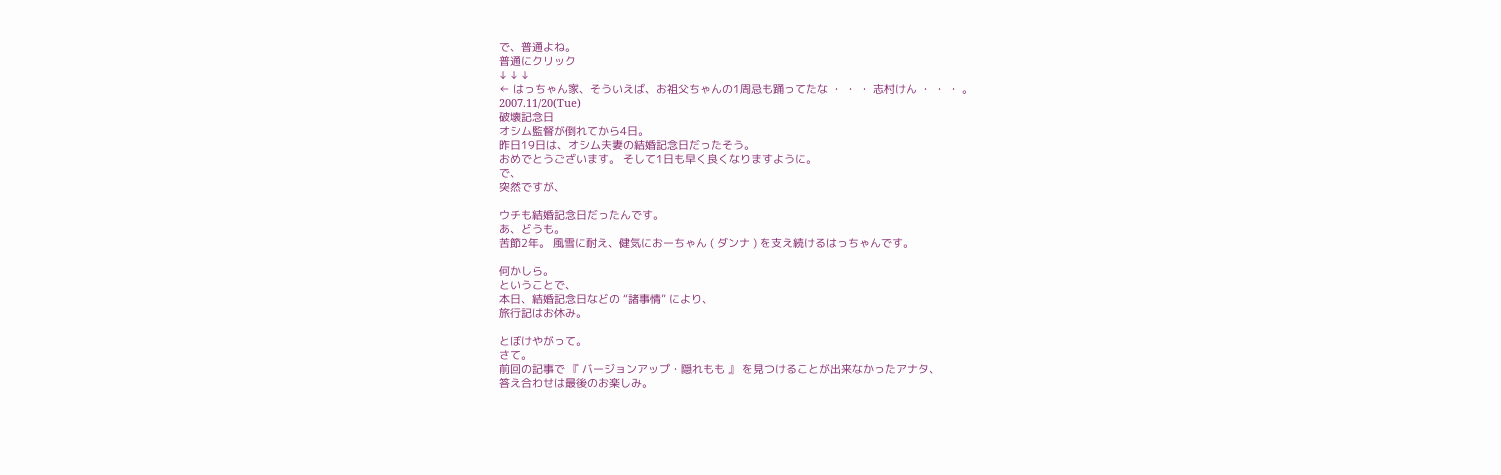で、普通よね。
普通にクリック
↓ ↓ ↓
← はっちゃん家、そういえば、お祖父ちゃんの1周忌も踊ってたな ・ ・ ・ 志村けん ・ ・ ・ 。
2007.11/20(Tue)
破壊記念日
オシム監督が倒れてから4日。
昨日19日は、オシム夫妻の結婚記念日だったそう。
おめでとうございます。 そして1日も早く良くなりますように。
で、
突然ですが、

ウチも結婚記念日だったんです。
あ、どうも。
苦節2年。 風雪に耐え、健気におーちゃん ( ダンナ ) を支え続けるはっちゃんです。

何かしら。
ということで、
本日、結婚記念日などの “諸事情” により、
旅行記はお休み。

とぼけやがって。
さて。
前回の記事で 『 バージョンアップ・隠れもも 』 を見つけることが出来なかったアナタ、
答え合わせは最後のお楽しみ。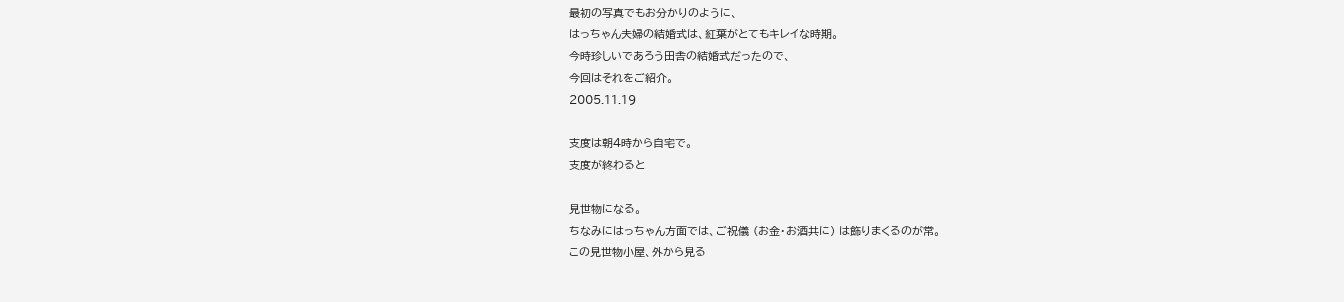最初の写真でもお分かりのように、
はっちゃん夫婦の結婚式は、紅葉がとてもキレイな時期。
今時珍しいであろう田舎の結婚式だったので、
今回はそれをご紹介。
2005.11.19

支度は朝4時から自宅で。
支度が終わると

見世物になる。
ちなみにはっちゃん方面では、ご祝儀 (お金・お酒共に) は飾りまくるのが常。
この見世物小屋、外から見る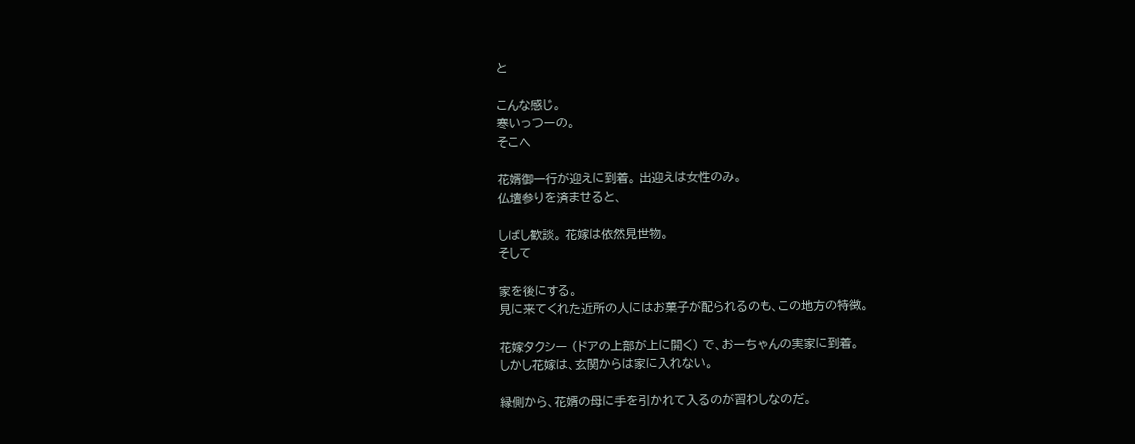と

こんな感じ。
寒いっつーの。
そこへ

花婿御一行が迎えに到着。 出迎えは女性のみ。
仏壇参りを済ませると、

しばし歓談。 花嫁は依然見世物。
そして

家を後にする。
見に来てくれた近所の人にはお菓子が配られるのも、この地方の特徴。

花嫁タクシー (ドアの上部が上に開く) で、おーちゃんの実家に到着。
しかし花嫁は、玄関からは家に入れない。

縁側から、花婿の母に手を引かれて入るのが習わしなのだ。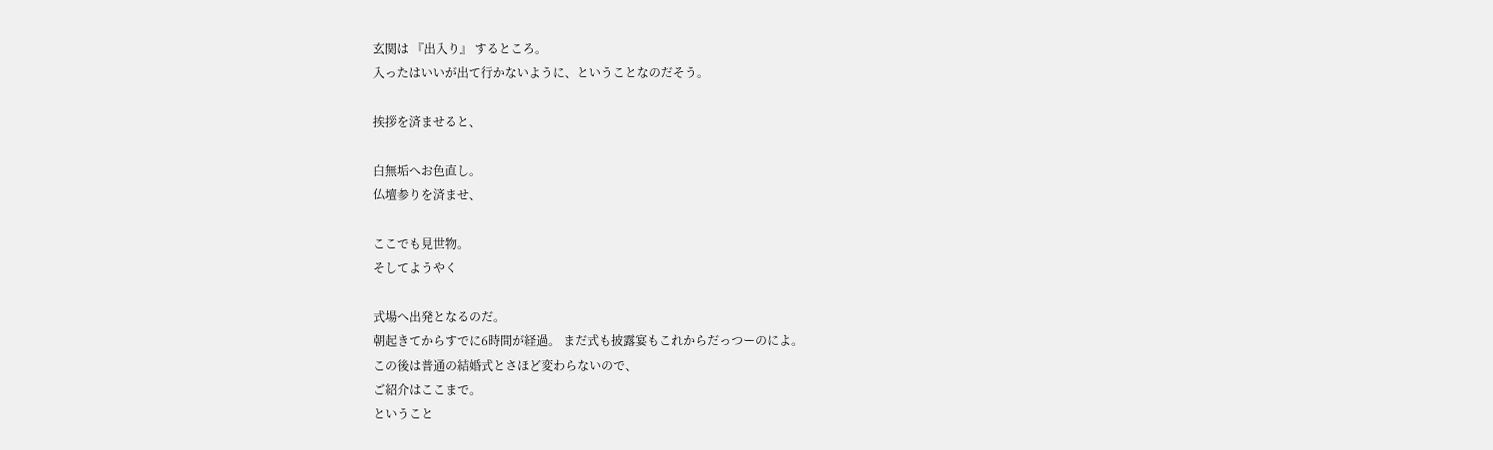玄関は 『出入り』 するところ。
入ったはいいが出て行かないように、ということなのだそう。

挨拶を済ませると、

白無垢へお色直し。
仏壇参りを済ませ、

ここでも見世物。
そしてようやく

式場へ出発となるのだ。
朝起きてからすでに6時間が経過。 まだ式も披露宴もこれからだっつーのによ。
この後は普通の結婚式とさほど変わらないので、
ご紹介はここまで。
ということ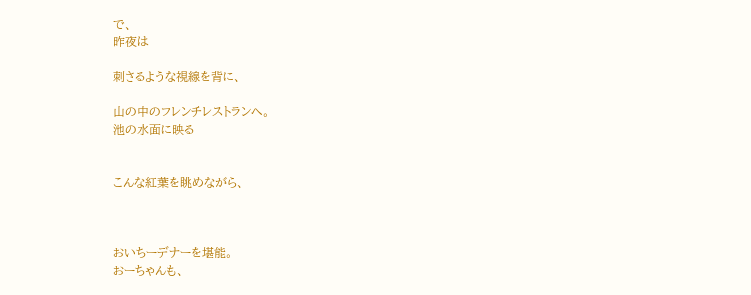で、
昨夜は

刺さるような視線を背に、

山の中のフレンチレストランへ。
池の水面に映る


こんな紅葉を眺めながら、



おいちーデナーを堪能。
おーちゃんも、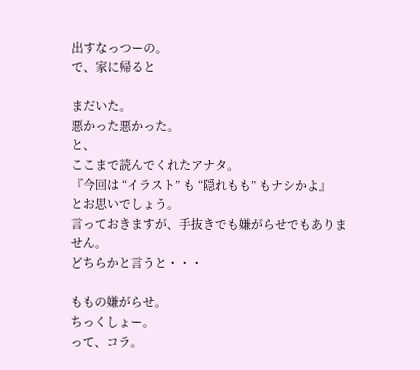出すなっつーの。
で、家に帰ると

まだいた。
悪かった悪かった。
と、
ここまで読んでくれたアナタ。
『今回は “イラスト” も “隠れもも” もナシかよ』
とお思いでしょう。
言っておきますが、手抜きでも嫌がらせでもありません。
どちらかと言うと・・・

ももの嫌がらせ。
ちっくしょー。
って、コラ。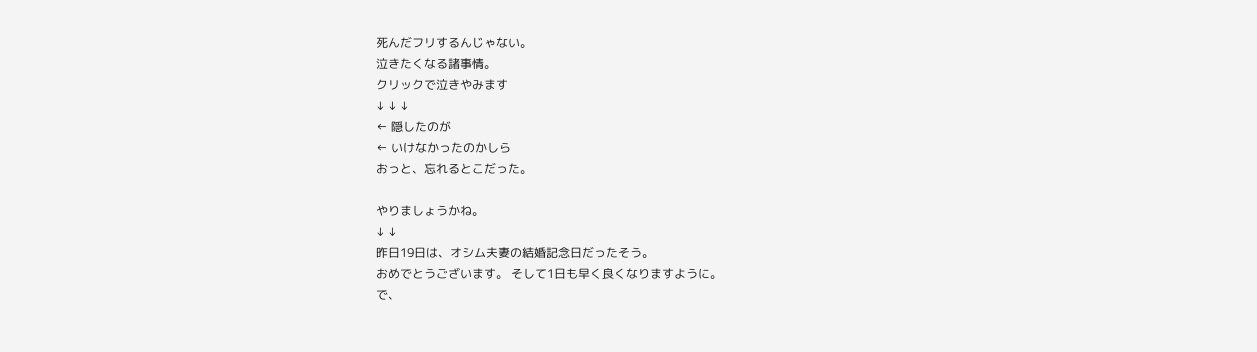死んだフリするんじゃない。
泣きたくなる諸事情。
クリックで泣きやみます
↓ ↓ ↓
← 隠したのが
← いけなかったのかしら
おっと、忘れるとこだった。

やりましょうかね。
↓ ↓
昨日19日は、オシム夫妻の結婚記念日だったそう。
おめでとうございます。 そして1日も早く良くなりますように。
で、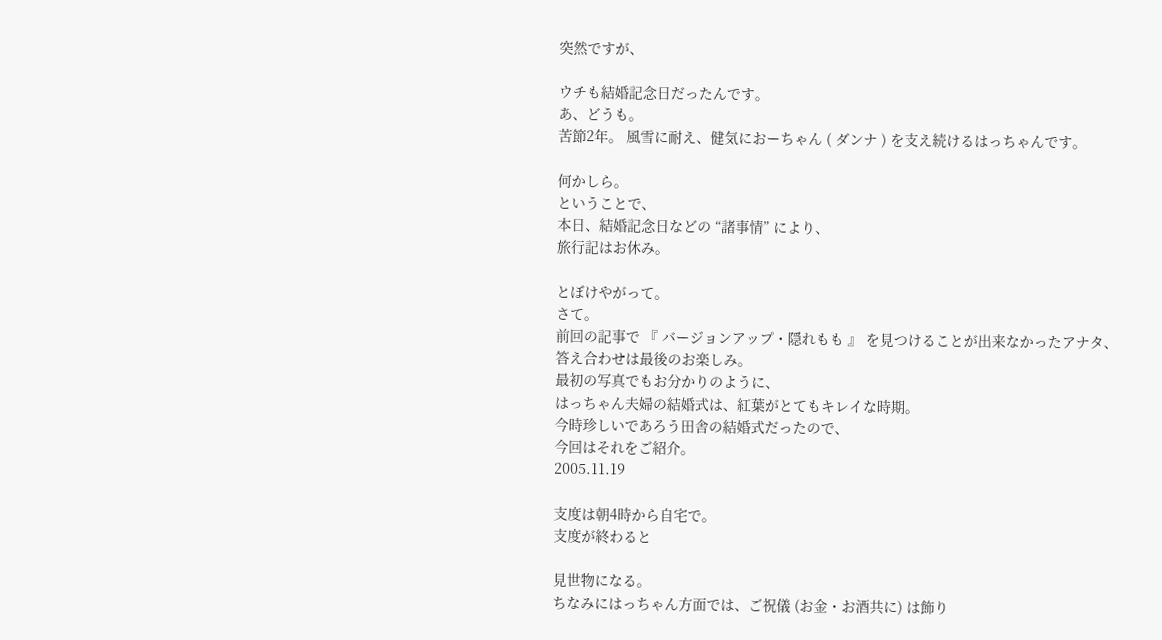突然ですが、

ウチも結婚記念日だったんです。
あ、どうも。
苦節2年。 風雪に耐え、健気におーちゃん ( ダンナ ) を支え続けるはっちゃんです。

何かしら。
ということで、
本日、結婚記念日などの “諸事情” により、
旅行記はお休み。

とぼけやがって。
さて。
前回の記事で 『 バージョンアップ・隠れもも 』 を見つけることが出来なかったアナタ、
答え合わせは最後のお楽しみ。
最初の写真でもお分かりのように、
はっちゃん夫婦の結婚式は、紅葉がとてもキレイな時期。
今時珍しいであろう田舎の結婚式だったので、
今回はそれをご紹介。
2005.11.19

支度は朝4時から自宅で。
支度が終わると

見世物になる。
ちなみにはっちゃん方面では、ご祝儀 (お金・お酒共に) は飾り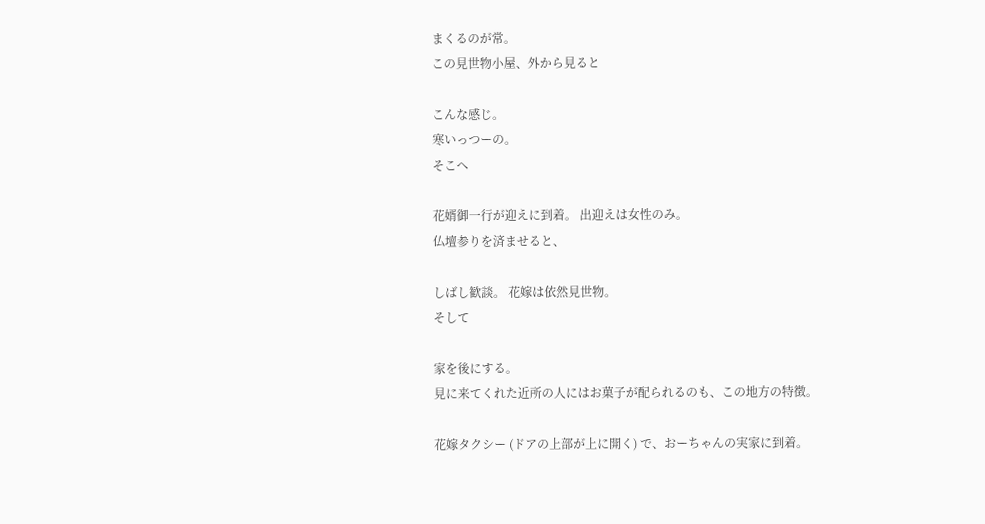まくるのが常。
この見世物小屋、外から見ると

こんな感じ。
寒いっつーの。
そこへ

花婿御一行が迎えに到着。 出迎えは女性のみ。
仏壇参りを済ませると、

しばし歓談。 花嫁は依然見世物。
そして

家を後にする。
見に来てくれた近所の人にはお菓子が配られるのも、この地方の特徴。

花嫁タクシー (ドアの上部が上に開く) で、おーちゃんの実家に到着。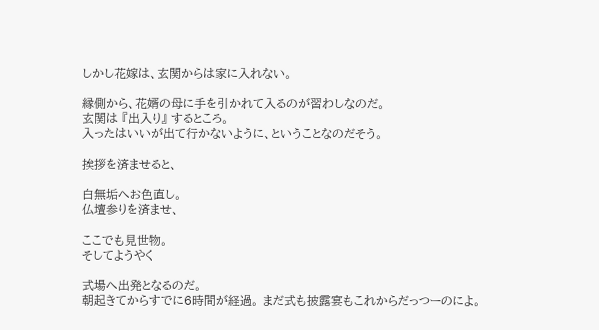しかし花嫁は、玄関からは家に入れない。

縁側から、花婿の母に手を引かれて入るのが習わしなのだ。
玄関は 『出入り』 するところ。
入ったはいいが出て行かないように、ということなのだそう。

挨拶を済ませると、

白無垢へお色直し。
仏壇参りを済ませ、

ここでも見世物。
そしてようやく

式場へ出発となるのだ。
朝起きてからすでに6時間が経過。 まだ式も披露宴もこれからだっつーのによ。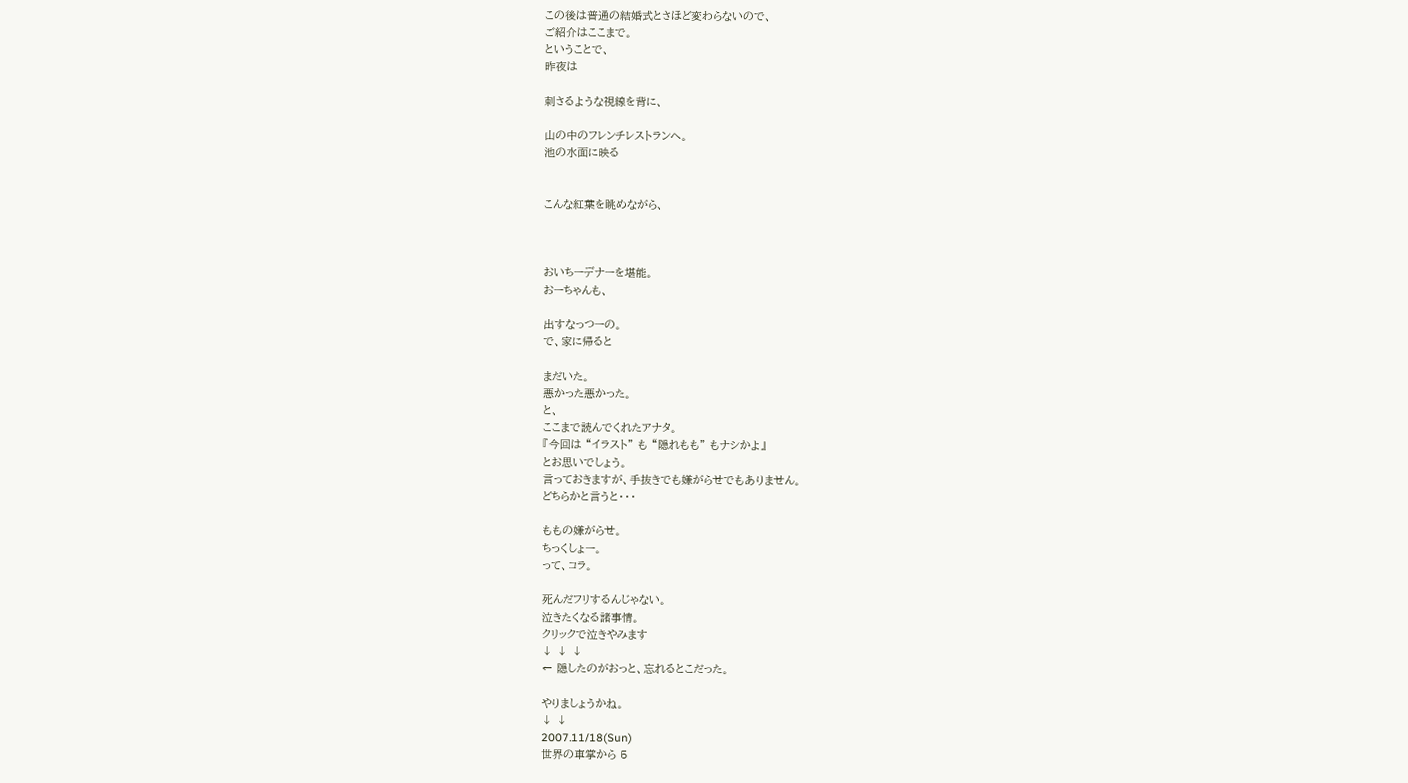この後は普通の結婚式とさほど変わらないので、
ご紹介はここまで。
ということで、
昨夜は

刺さるような視線を背に、

山の中のフレンチレストランへ。
池の水面に映る


こんな紅葉を眺めながら、



おいちーデナーを堪能。
おーちゃんも、

出すなっつーの。
で、家に帰ると

まだいた。
悪かった悪かった。
と、
ここまで読んでくれたアナタ。
『今回は “イラスト” も “隠れもも” もナシかよ』
とお思いでしょう。
言っておきますが、手抜きでも嫌がらせでもありません。
どちらかと言うと・・・

ももの嫌がらせ。
ちっくしょー。
って、コラ。

死んだフリするんじゃない。
泣きたくなる諸事情。
クリックで泣きやみます
↓ ↓ ↓
← 隠したのがおっと、忘れるとこだった。

やりましょうかね。
↓ ↓
2007.11/18(Sun)
世界の車掌から 5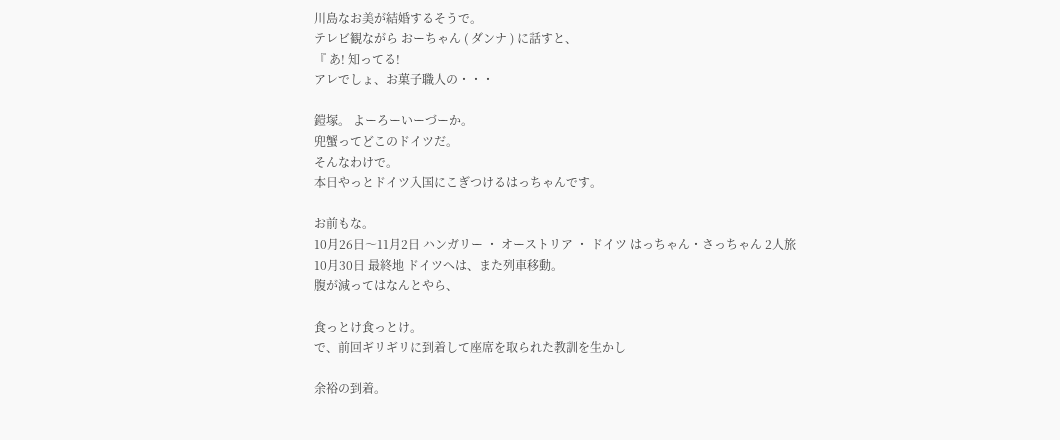川島なお美が結婚するそうで。
テレビ観ながら おーちゃん ( ダンナ ) に話すと、
『 あ! 知ってる!
アレでしょ、お菓子職人の・・・

鎧塚。 よーろーいーづーか。
兜蟹ってどこのドイツだ。
そんなわけで。
本日やっとドイツ入国にこぎつけるはっちゃんです。

お前もな。
10月26日〜11月2日 ハンガリー ・ オーストリア ・ ドイツ はっちゃん・さっちゃん 2人旅
10月30日 最終地 ドイツへは、また列車移動。
腹が減ってはなんとやら、

食っとけ食っとけ。
で、前回ギリギリに到着して座席を取られた教訓を生かし

余裕の到着。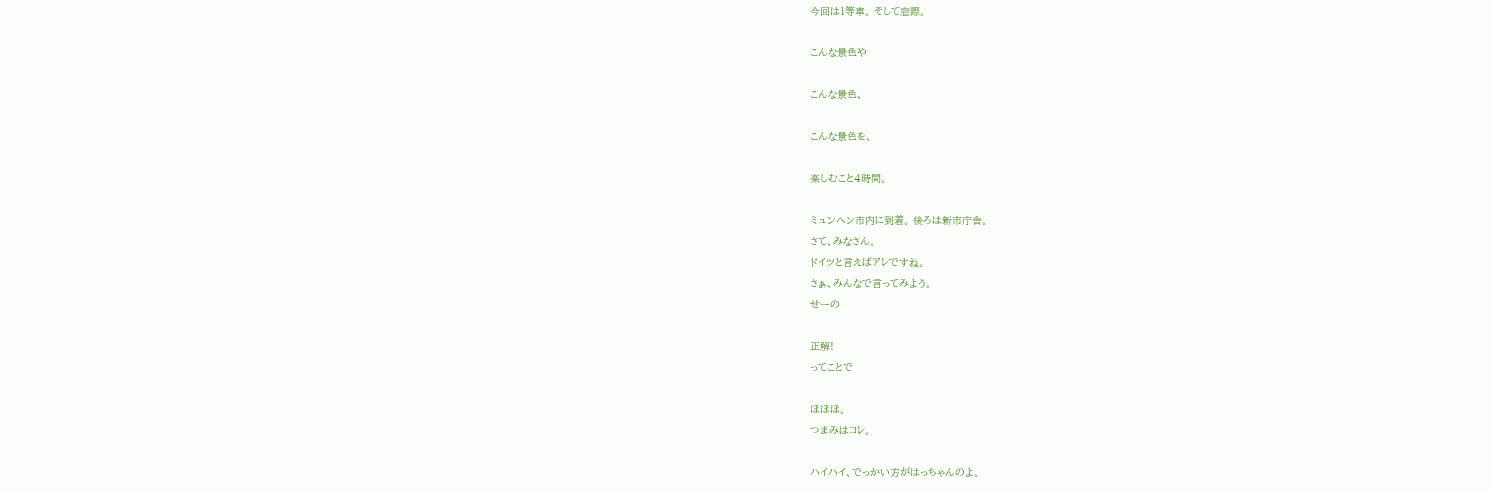今回は1等車。 そして窓際。

こんな景色や

こんな景色、

こんな景色を、

楽しむこと4時間。

ミュンヘン市内に到着。 後ろは新市庁舎。
さて、みなさん。
ドイツと言えばアレですね。
さぁ、みんなで言ってみよう。
せーの

正解!
ってことで

ほほほ。
つまみはコレ。

ハイハイ、でっかい方がはっちゃんのよ。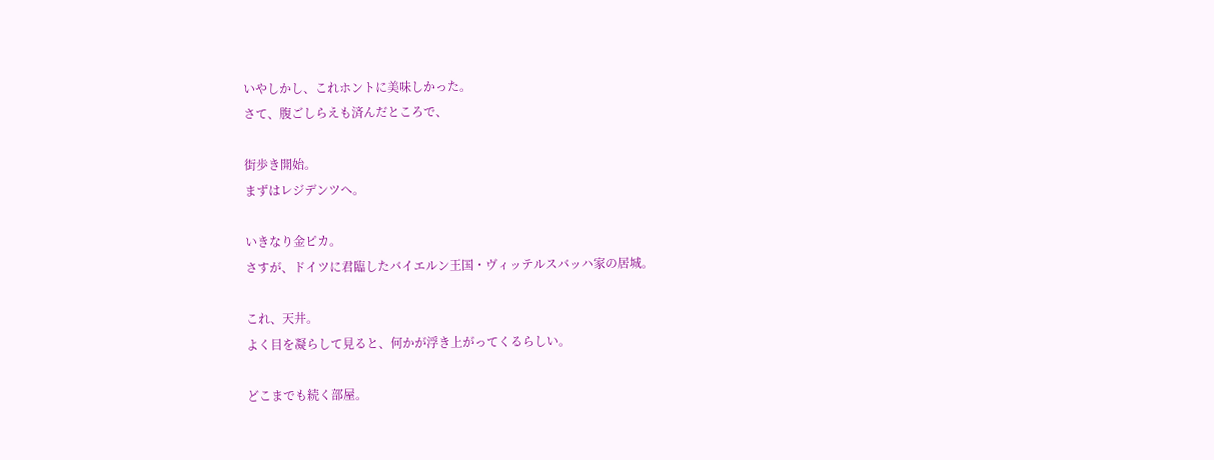いやしかし、これホントに美味しかった。
さて、腹ごしらえも済んだところで、

街歩き開始。
まずはレジデンツへ。

いきなり金ピカ。
さすが、ドイツに君臨したバイエルン王国・ヴィッテルスバッハ家の居城。

これ、天井。
よく目を凝らして見ると、何かが浮き上がってくるらしい。

どこまでも続く部屋。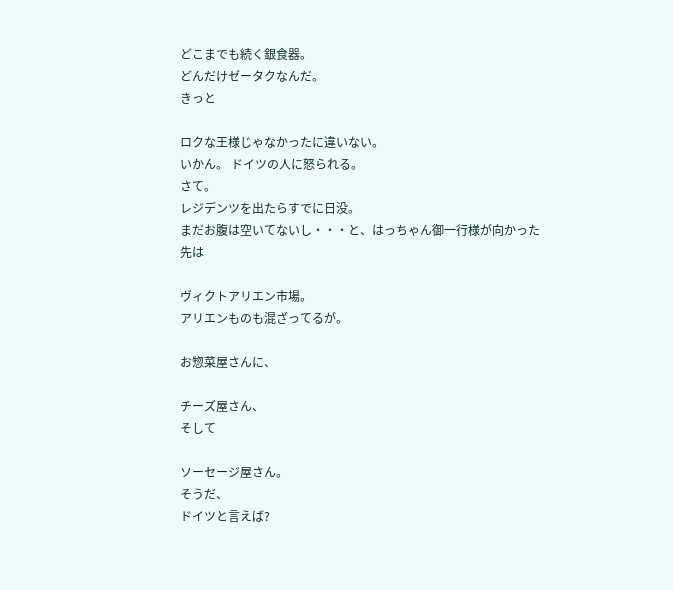どこまでも続く銀食器。
どんだけゼータクなんだ。
きっと

ロクな王様じゃなかったに違いない。
いかん。 ドイツの人に怒られる。
さて。
レジデンツを出たらすでに日没。
まだお腹は空いてないし・・・と、はっちゃん御一行様が向かった先は

ヴィクトアリエン市場。
アリエンものも混ざってるが。

お惣菜屋さんに、

チーズ屋さん、
そして

ソーセージ屋さん。
そうだ、
ドイツと言えば?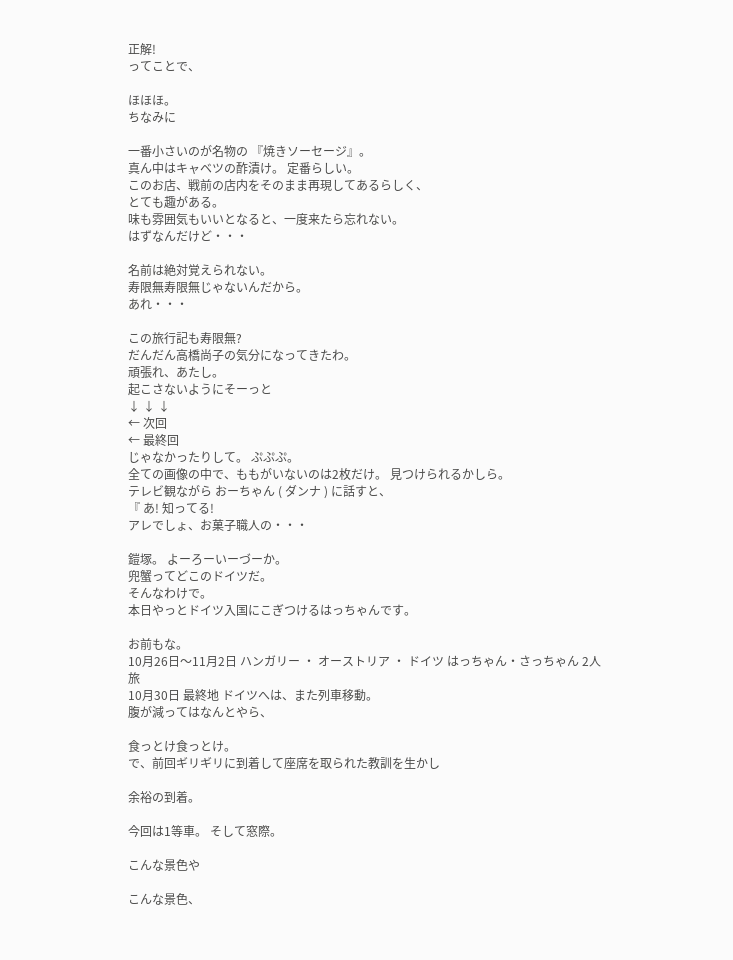正解!
ってことで、

ほほほ。
ちなみに

一番小さいのが名物の 『焼きソーセージ』。
真ん中はキャベツの酢漬け。 定番らしい。
このお店、戦前の店内をそのまま再現してあるらしく、
とても趣がある。
味も雰囲気もいいとなると、一度来たら忘れない。
はずなんだけど・・・

名前は絶対覚えられない。
寿限無寿限無じゃないんだから。
あれ・・・

この旅行記も寿限無?
だんだん高橋尚子の気分になってきたわ。
頑張れ、あたし。
起こさないようにそーっと
↓ ↓ ↓
← 次回
← 最終回
じゃなかったりして。 ぷぷぷ。
全ての画像の中で、ももがいないのは2枚だけ。 見つけられるかしら。
テレビ観ながら おーちゃん ( ダンナ ) に話すと、
『 あ! 知ってる!
アレでしょ、お菓子職人の・・・

鎧塚。 よーろーいーづーか。
兜蟹ってどこのドイツだ。
そんなわけで。
本日やっとドイツ入国にこぎつけるはっちゃんです。

お前もな。
10月26日〜11月2日 ハンガリー ・ オーストリア ・ ドイツ はっちゃん・さっちゃん 2人旅
10月30日 最終地 ドイツへは、また列車移動。
腹が減ってはなんとやら、

食っとけ食っとけ。
で、前回ギリギリに到着して座席を取られた教訓を生かし

余裕の到着。

今回は1等車。 そして窓際。

こんな景色や

こんな景色、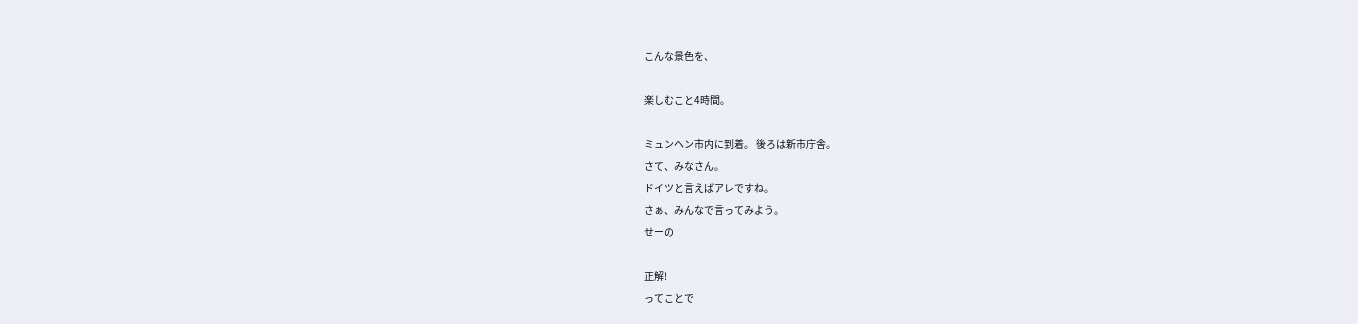こんな景色を、

楽しむこと4時間。

ミュンヘン市内に到着。 後ろは新市庁舎。
さて、みなさん。
ドイツと言えばアレですね。
さぁ、みんなで言ってみよう。
せーの

正解!
ってことで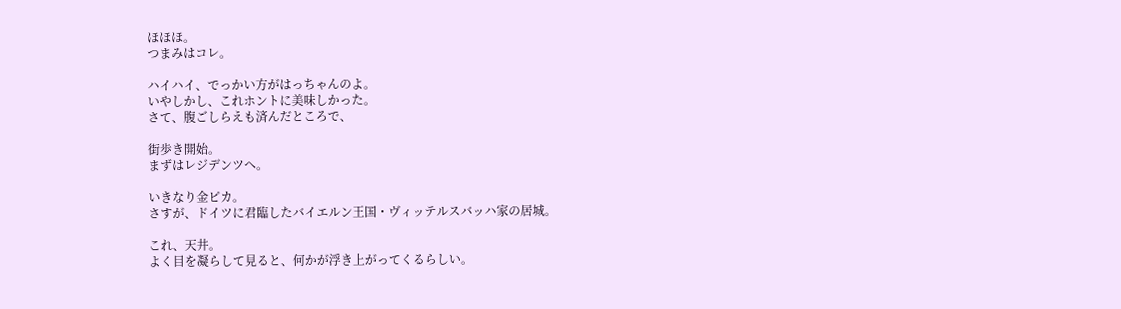ほほほ。
つまみはコレ。

ハイハイ、でっかい方がはっちゃんのよ。
いやしかし、これホントに美味しかった。
さて、腹ごしらえも済んだところで、

街歩き開始。
まずはレジデンツへ。

いきなり金ピカ。
さすが、ドイツに君臨したバイエルン王国・ヴィッテルスバッハ家の居城。

これ、天井。
よく目を凝らして見ると、何かが浮き上がってくるらしい。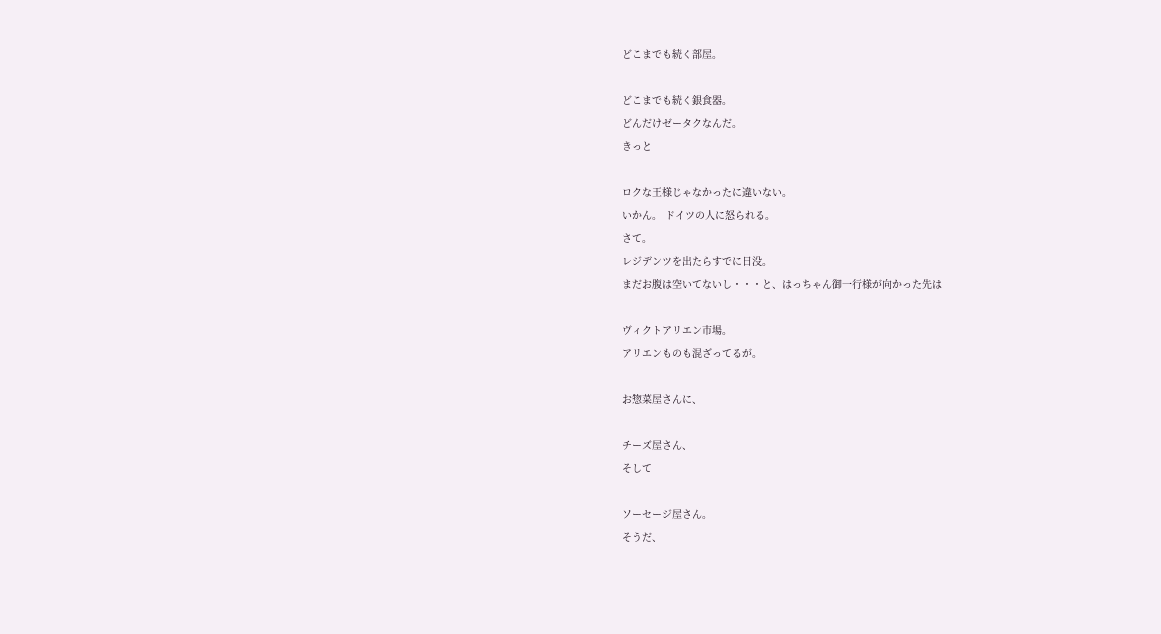どこまでも続く部屋。

どこまでも続く銀食器。
どんだけゼータクなんだ。
きっと

ロクな王様じゃなかったに違いない。
いかん。 ドイツの人に怒られる。
さて。
レジデンツを出たらすでに日没。
まだお腹は空いてないし・・・と、はっちゃん御一行様が向かった先は

ヴィクトアリエン市場。
アリエンものも混ざってるが。

お惣菜屋さんに、

チーズ屋さん、
そして

ソーセージ屋さん。
そうだ、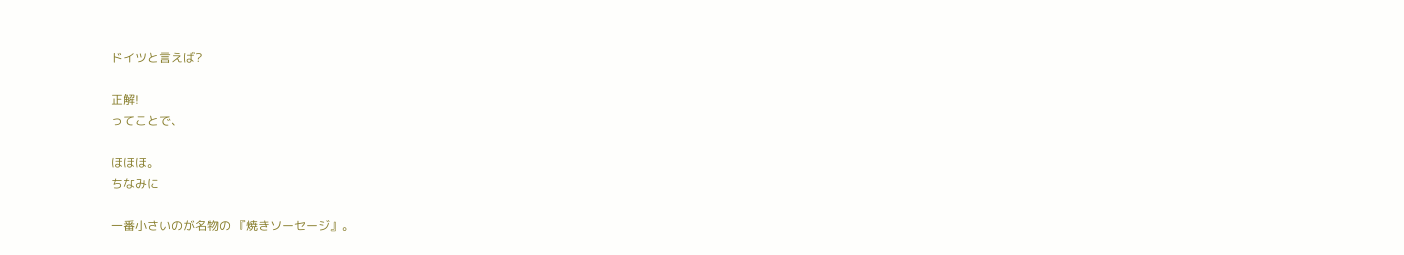ドイツと言えば?

正解!
ってことで、

ほほほ。
ちなみに

一番小さいのが名物の 『焼きソーセージ』。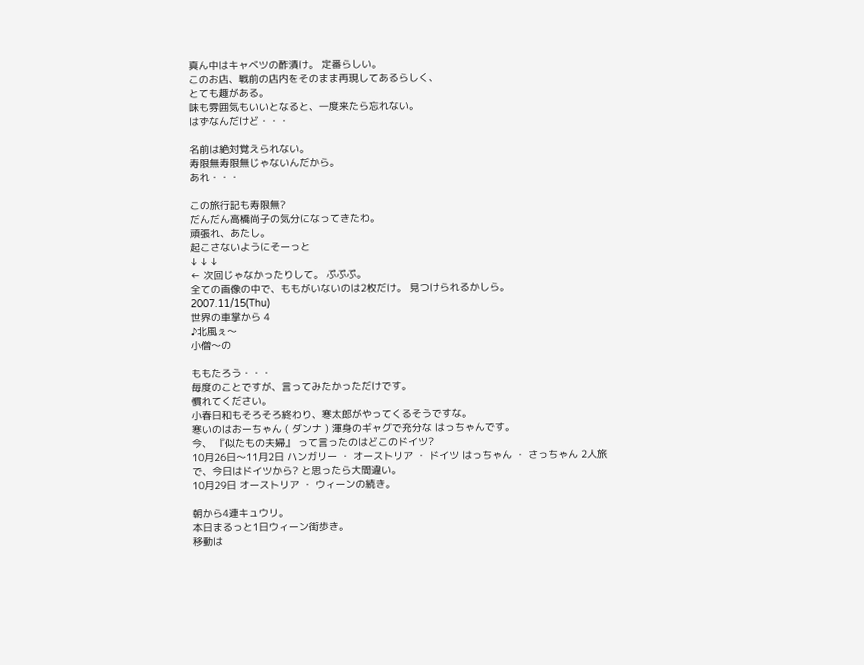真ん中はキャベツの酢漬け。 定番らしい。
このお店、戦前の店内をそのまま再現してあるらしく、
とても趣がある。
味も雰囲気もいいとなると、一度来たら忘れない。
はずなんだけど・・・

名前は絶対覚えられない。
寿限無寿限無じゃないんだから。
あれ・・・

この旅行記も寿限無?
だんだん高橋尚子の気分になってきたわ。
頑張れ、あたし。
起こさないようにそーっと
↓ ↓ ↓
← 次回じゃなかったりして。 ぷぷぷ。
全ての画像の中で、ももがいないのは2枚だけ。 見つけられるかしら。
2007.11/15(Thu)
世界の車掌から 4
♪北風ぇ〜
小僧〜の

ももたろう・・・
毎度のことですが、言ってみたかっただけです。
慣れてください。
小春日和もそろそろ終わり、寒太郎がやってくるそうですな。
寒いのはおーちゃん ( ダンナ ) 渾身のギャグで充分な はっちゃんです。
今、 『似たもの夫婦』 って言ったのはどこのドイツ?
10月26日〜11月2日 ハンガリー ・ オーストリア ・ ドイツ はっちゃん ・ さっちゃん 2人旅
で、今日はドイツから? と思ったら大間違い。
10月29日 オーストリア ・ ウィーンの続き。

朝から4連キュウリ。
本日まるっと1日ウィーン街歩き。
移動は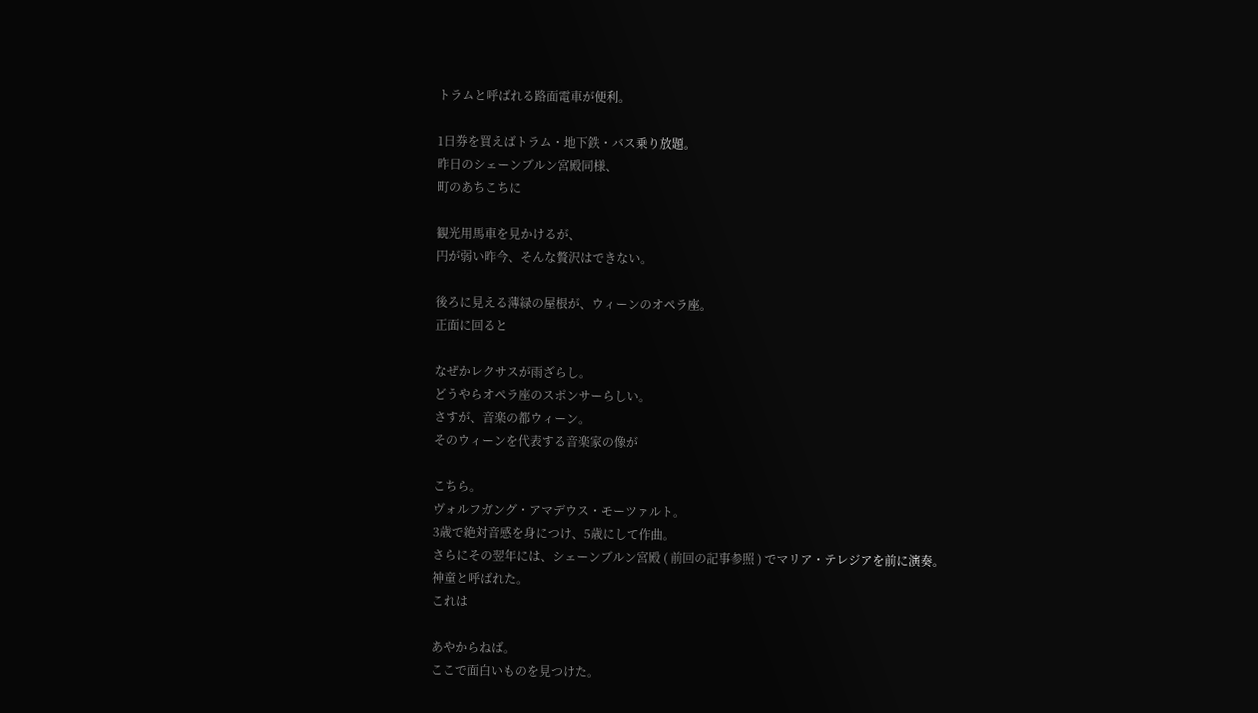トラムと呼ばれる路面電車が便利。

1日券を買えばトラム・地下鉄・バス乗り放題。
昨日のシェーンブルン宮殿同様、
町のあちこちに

観光用馬車を見かけるが、
円が弱い昨今、そんな贅沢はできない。

後ろに見える薄緑の屋根が、ウィーンのオペラ座。
正面に回ると

なぜかレクサスが雨ざらし。
どうやらオペラ座のスポンサーらしい。
さすが、音楽の都ウィーン。
そのウィーンを代表する音楽家の像が

こちら。
ヴォルフガング・アマデウス・モーツァルト。
3歳で絶対音感を身につけ、5歳にして作曲。
さらにその翌年には、シェーンブルン宮殿 ( 前回の記事参照 ) でマリア・テレジアを前に演奏。
神童と呼ばれた。
これは

あやからねば。
ここで面白いものを見つけた。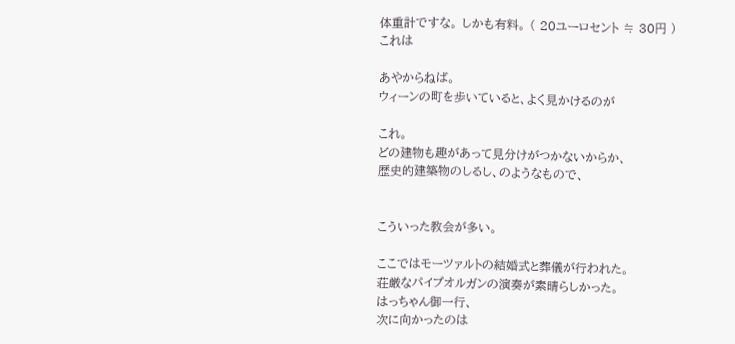体重計ですな。 しかも有料。 ( 20ユーロセント ≒ 30円 )
これは

あやからねば。
ウィーンの町を歩いていると、よく見かけるのが

これ。
どの建物も趣があって見分けがつかないからか、
歴史的建築物のしるし、のようなもので、


こういった教会が多い。

ここではモーツァルトの結婚式と葬儀が行われた。
荘厳なパイプオルガンの演奏が素晴らしかった。
はっちゃん御一行、
次に向かったのは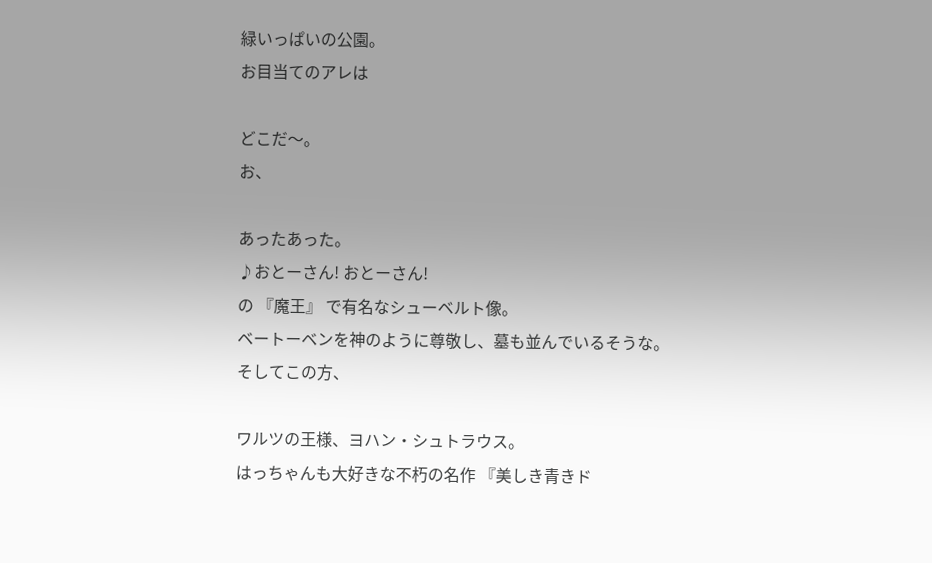緑いっぱいの公園。
お目当てのアレは

どこだ〜。
お、

あったあった。
♪おとーさん! おとーさん!
の 『魔王』 で有名なシューベルト像。
ベートーベンを神のように尊敬し、墓も並んでいるそうな。
そしてこの方、

ワルツの王様、ヨハン・シュトラウス。
はっちゃんも大好きな不朽の名作 『美しき青きド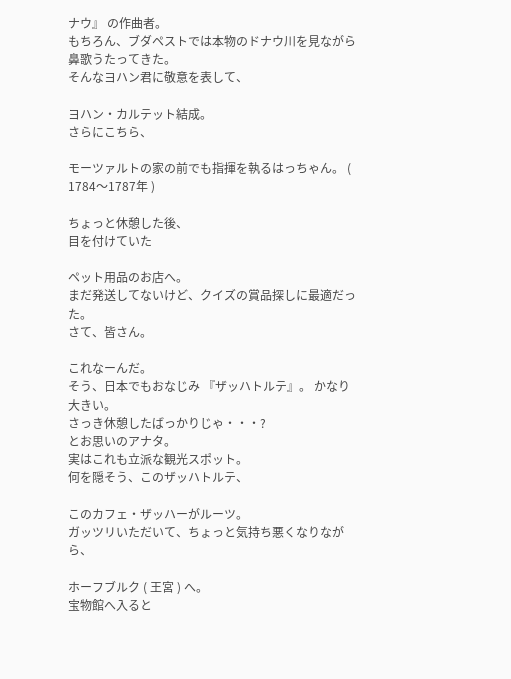ナウ』 の作曲者。
もちろん、ブダペストでは本物のドナウ川を見ながら鼻歌うたってきた。
そんなヨハン君に敬意を表して、

ヨハン・カルテット結成。
さらにこちら、

モーツァルトの家の前でも指揮を執るはっちゃん。 ( 1784〜1787年 )

ちょっと休憩した後、
目を付けていた

ペット用品のお店へ。
まだ発送してないけど、クイズの賞品探しに最適だった。
さて、皆さん。

これなーんだ。
そう、日本でもおなじみ 『ザッハトルテ』。 かなり大きい。
さっき休憩したばっかりじゃ・・・?
とお思いのアナタ。
実はこれも立派な観光スポット。
何を隠そう、このザッハトルテ、

このカフェ・ザッハーがルーツ。
ガッツリいただいて、ちょっと気持ち悪くなりながら、

ホーフブルク ( 王宮 ) へ。
宝物館へ入ると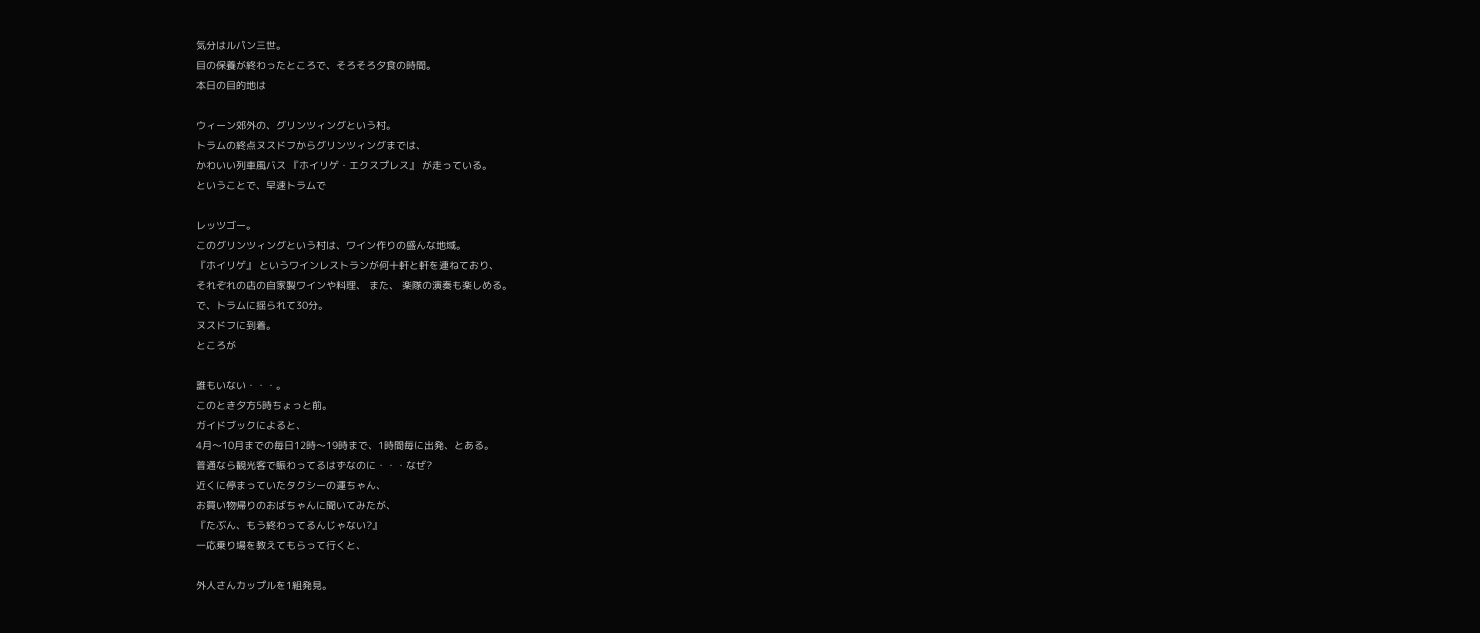気分はルパン三世。
目の保養が終わったところで、そろそろ夕食の時間。
本日の目的地は

ウィーン郊外の、グリンツィングという村。
トラムの終点ヌスドフからグリンツィングまでは、
かわいい列車風バス 『ホイリゲ・エクスプレス』 が走っている。
ということで、早速トラムで

レッツゴー。
このグリンツィングという村は、ワイン作りの盛んな地域。
『ホイリゲ』 というワインレストランが何十軒と軒を連ねており、
それぞれの店の自家製ワインや料理、 また、 楽隊の演奏も楽しめる。
で、トラムに揺られて30分。
ヌスドフに到着。
ところが

誰もいない・・・。
このとき夕方5時ちょっと前。
ガイドブックによると、
4月〜10月までの毎日12時〜19時まで、1時間毎に出発、とある。
普通なら観光客で賑わってるはずなのに・・・なぜ?
近くに停まっていたタクシーの運ちゃん、
お買い物帰りのおばちゃんに聞いてみたが、
『たぶん、もう終わってるんじゃない?』
一応乗り場を教えてもらって行くと、

外人さんカップルを1組発見。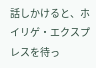話しかけると、ホイリゲ・エクスプレスを待っ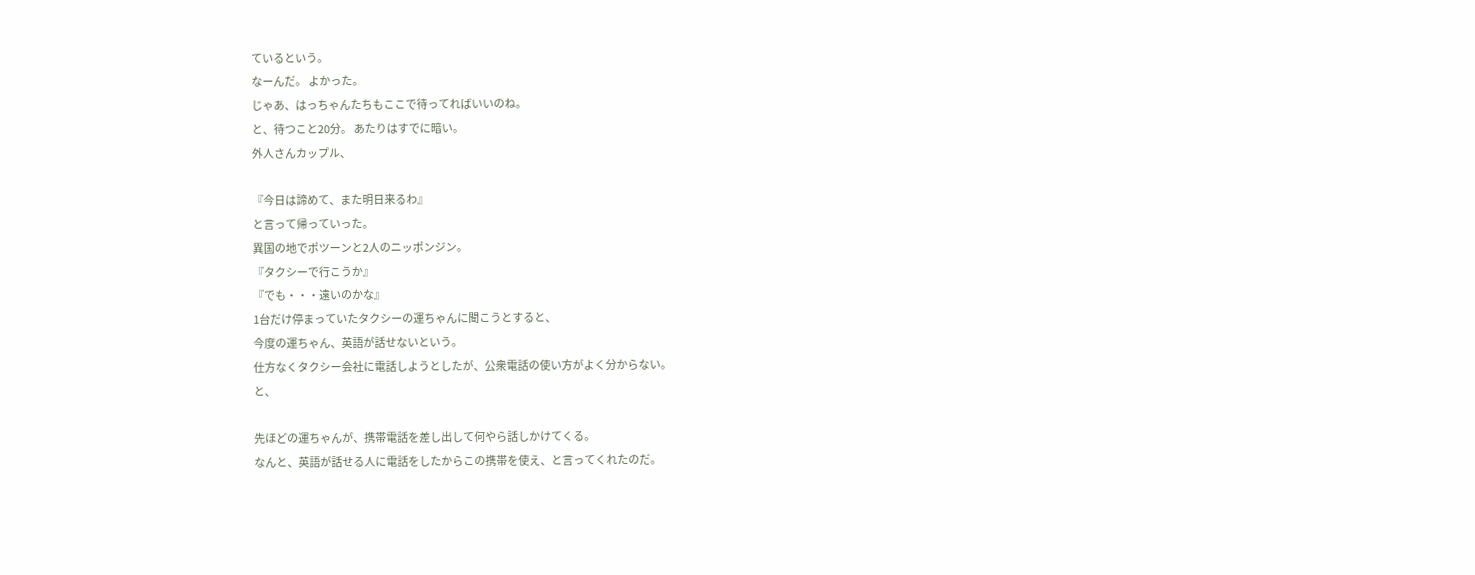ているという。
なーんだ。 よかった。
じゃあ、はっちゃんたちもここで待ってればいいのね。
と、待つこと20分。 あたりはすでに暗い。
外人さんカップル、

『今日は諦めて、また明日来るわ』
と言って帰っていった。
異国の地でポツーンと2人のニッポンジン。
『タクシーで行こうか』
『でも・・・遠いのかな』
1台だけ停まっていたタクシーの運ちゃんに聞こうとすると、
今度の運ちゃん、英語が話せないという。
仕方なくタクシー会社に電話しようとしたが、公衆電話の使い方がよく分からない。
と、

先ほどの運ちゃんが、携帯電話を差し出して何やら話しかけてくる。
なんと、英語が話せる人に電話をしたからこの携帯を使え、と言ってくれたのだ。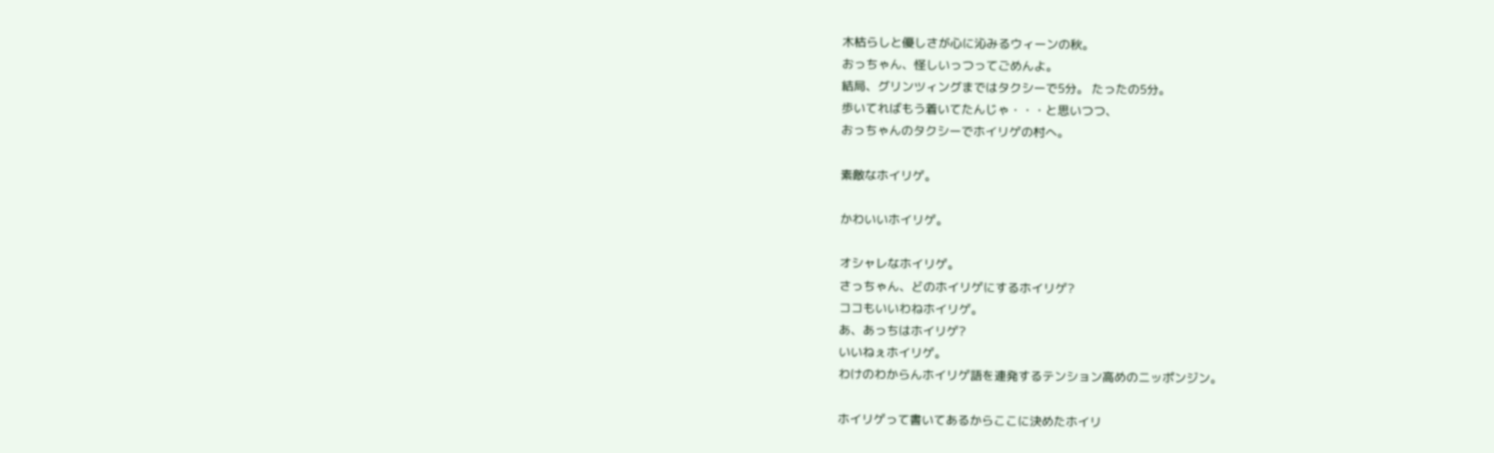木枯らしと優しさが心に沁みるウィーンの秋。
おっちゃん、怪しいっつってごめんよ。
結局、グリンツィングまではタクシーで5分。 たったの5分。
歩いてればもう着いてたんじゃ・・・と思いつつ、
おっちゃんのタクシーでホイリゲの村へ。

素敵なホイリゲ。

かわいいホイリゲ。

オシャレなホイリゲ。
さっちゃん、どのホイリゲにするホイリゲ?
ココもいいわねホイリゲ。
あ、あっちはホイリゲ?
いいねぇホイリゲ。
わけのわからんホイリゲ語を連発するテンション高めのニッポンジン。

ホイリゲって書いてあるからここに決めたホイリ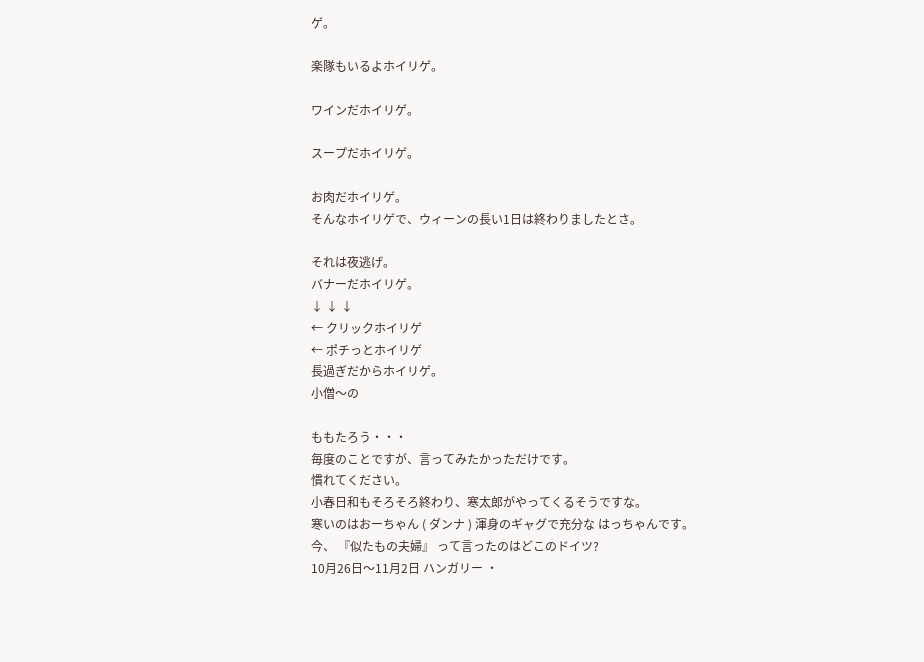ゲ。

楽隊もいるよホイリゲ。

ワインだホイリゲ。

スープだホイリゲ。

お肉だホイリゲ。
そんなホイリゲで、ウィーンの長い1日は終わりましたとさ。

それは夜逃げ。
バナーだホイリゲ。
↓ ↓ ↓
← クリックホイリゲ
← ポチっとホイリゲ
長過ぎだからホイリゲ。
小僧〜の

ももたろう・・・
毎度のことですが、言ってみたかっただけです。
慣れてください。
小春日和もそろそろ終わり、寒太郎がやってくるそうですな。
寒いのはおーちゃん ( ダンナ ) 渾身のギャグで充分な はっちゃんです。
今、 『似たもの夫婦』 って言ったのはどこのドイツ?
10月26日〜11月2日 ハンガリー ・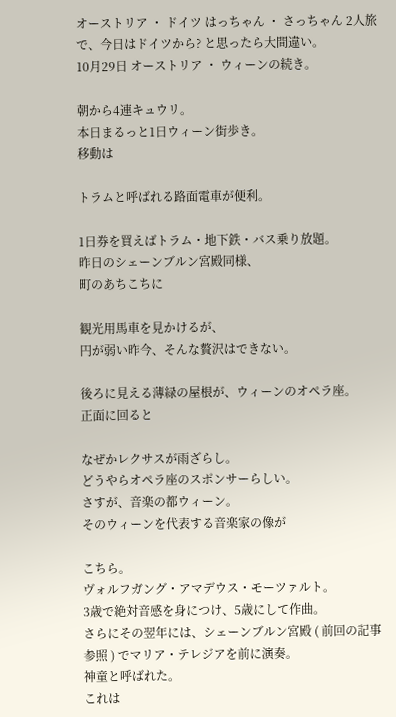オーストリア ・ ドイツ はっちゃん ・ さっちゃん 2人旅
で、今日はドイツから? と思ったら大間違い。
10月29日 オーストリア ・ ウィーンの続き。

朝から4連キュウリ。
本日まるっと1日ウィーン街歩き。
移動は

トラムと呼ばれる路面電車が便利。

1日券を買えばトラム・地下鉄・バス乗り放題。
昨日のシェーンブルン宮殿同様、
町のあちこちに

観光用馬車を見かけるが、
円が弱い昨今、そんな贅沢はできない。

後ろに見える薄緑の屋根が、ウィーンのオペラ座。
正面に回ると

なぜかレクサスが雨ざらし。
どうやらオペラ座のスポンサーらしい。
さすが、音楽の都ウィーン。
そのウィーンを代表する音楽家の像が

こちら。
ヴォルフガング・アマデウス・モーツァルト。
3歳で絶対音感を身につけ、5歳にして作曲。
さらにその翌年には、シェーンブルン宮殿 ( 前回の記事参照 ) でマリア・テレジアを前に演奏。
神童と呼ばれた。
これは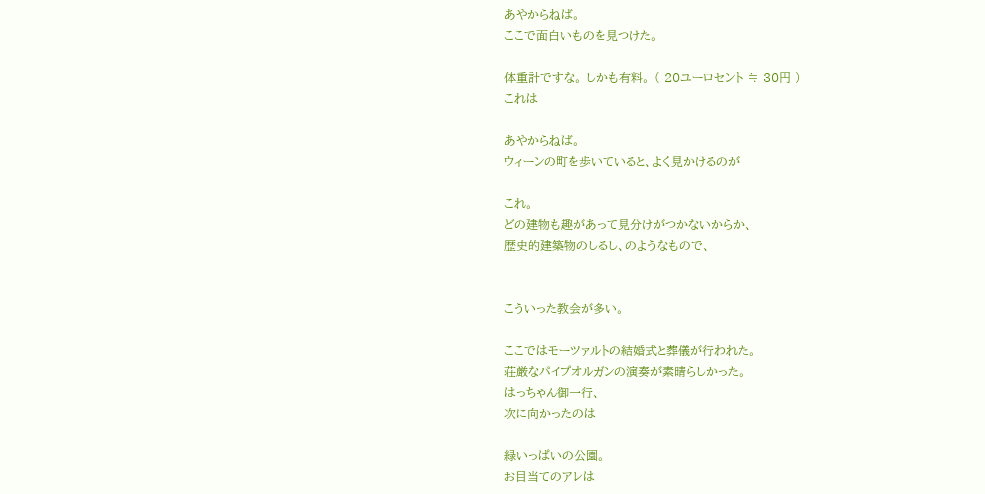あやからねば。
ここで面白いものを見つけた。

体重計ですな。 しかも有料。 ( 20ユーロセント ≒ 30円 )
これは

あやからねば。
ウィーンの町を歩いていると、よく見かけるのが

これ。
どの建物も趣があって見分けがつかないからか、
歴史的建築物のしるし、のようなもので、


こういった教会が多い。

ここではモーツァルトの結婚式と葬儀が行われた。
荘厳なパイプオルガンの演奏が素晴らしかった。
はっちゃん御一行、
次に向かったのは

緑いっぱいの公園。
お目当てのアレは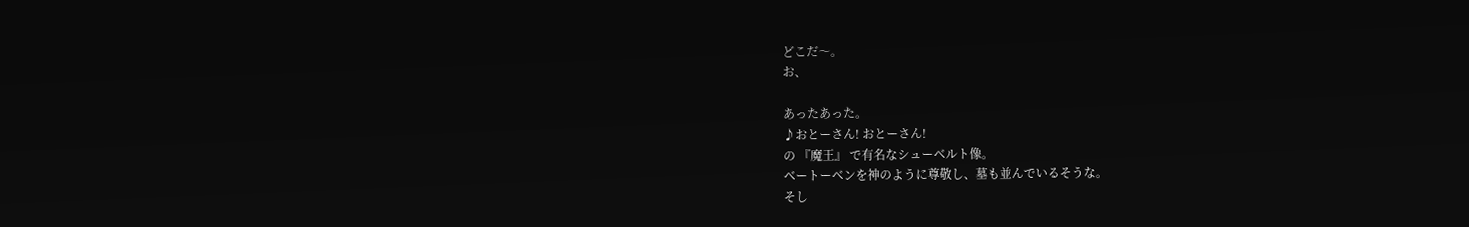どこだ〜。
お、

あったあった。
♪おとーさん! おとーさん!
の 『魔王』 で有名なシューベルト像。
ベートーベンを神のように尊敬し、墓も並んでいるそうな。
そし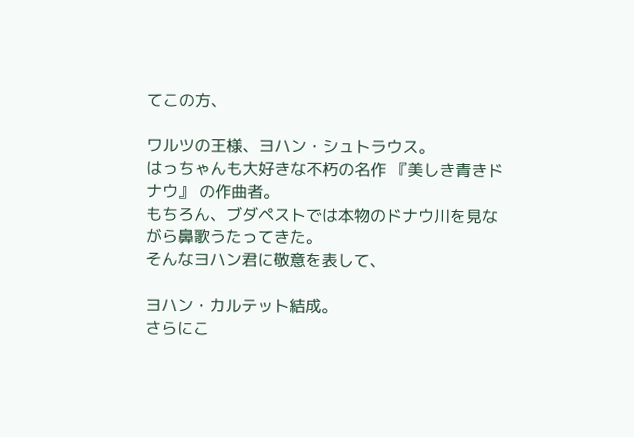てこの方、

ワルツの王様、ヨハン・シュトラウス。
はっちゃんも大好きな不朽の名作 『美しき青きドナウ』 の作曲者。
もちろん、ブダペストでは本物のドナウ川を見ながら鼻歌うたってきた。
そんなヨハン君に敬意を表して、

ヨハン・カルテット結成。
さらにこ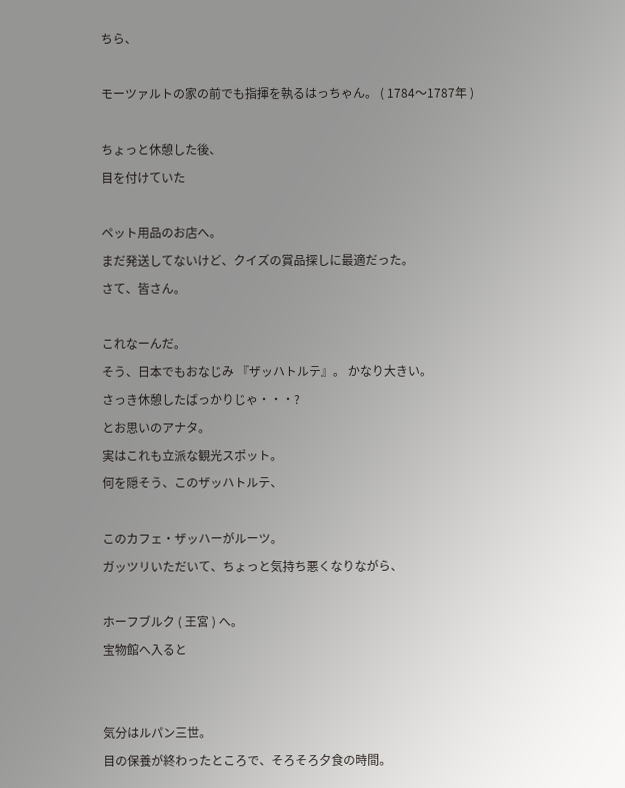ちら、

モーツァルトの家の前でも指揮を執るはっちゃん。 ( 1784〜1787年 )

ちょっと休憩した後、
目を付けていた

ペット用品のお店へ。
まだ発送してないけど、クイズの賞品探しに最適だった。
さて、皆さん。

これなーんだ。
そう、日本でもおなじみ 『ザッハトルテ』。 かなり大きい。
さっき休憩したばっかりじゃ・・・?
とお思いのアナタ。
実はこれも立派な観光スポット。
何を隠そう、このザッハトルテ、

このカフェ・ザッハーがルーツ。
ガッツリいただいて、ちょっと気持ち悪くなりながら、

ホーフブルク ( 王宮 ) へ。
宝物館へ入ると


気分はルパン三世。
目の保養が終わったところで、そろそろ夕食の時間。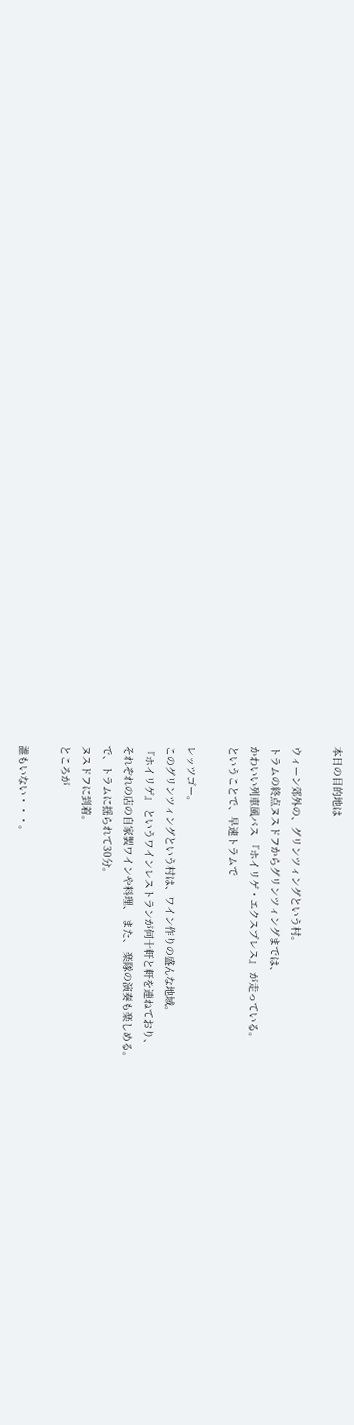本日の目的地は

ウィーン郊外の、グリンツィングという村。
トラムの終点ヌスドフからグリンツィングまでは、
かわいい列車風バス 『ホイリゲ・エクスプレス』 が走っている。
ということで、早速トラムで

レッツゴー。
このグリンツィングという村は、ワイン作りの盛んな地域。
『ホイリゲ』 というワインレストランが何十軒と軒を連ねており、
それぞれの店の自家製ワインや料理、 また、 楽隊の演奏も楽しめる。
で、トラムに揺られて30分。
ヌスドフに到着。
ところが

誰もいない・・・。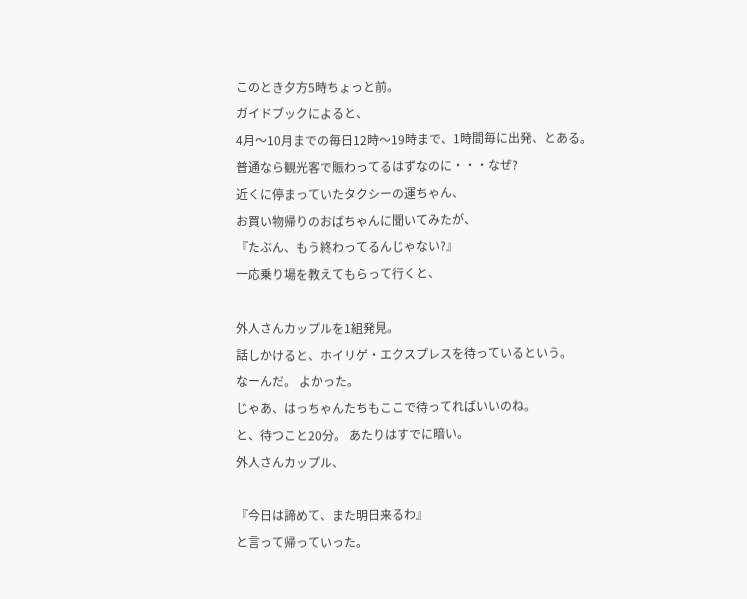このとき夕方5時ちょっと前。
ガイドブックによると、
4月〜10月までの毎日12時〜19時まで、1時間毎に出発、とある。
普通なら観光客で賑わってるはずなのに・・・なぜ?
近くに停まっていたタクシーの運ちゃん、
お買い物帰りのおばちゃんに聞いてみたが、
『たぶん、もう終わってるんじゃない?』
一応乗り場を教えてもらって行くと、

外人さんカップルを1組発見。
話しかけると、ホイリゲ・エクスプレスを待っているという。
なーんだ。 よかった。
じゃあ、はっちゃんたちもここで待ってればいいのね。
と、待つこと20分。 あたりはすでに暗い。
外人さんカップル、

『今日は諦めて、また明日来るわ』
と言って帰っていった。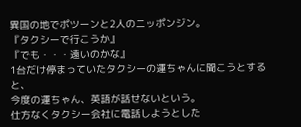異国の地でポツーンと2人のニッポンジン。
『タクシーで行こうか』
『でも・・・遠いのかな』
1台だけ停まっていたタクシーの運ちゃんに聞こうとすると、
今度の運ちゃん、英語が話せないという。
仕方なくタクシー会社に電話しようとした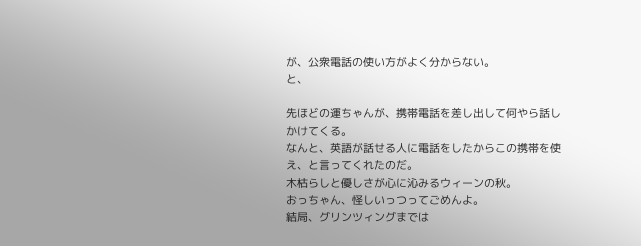が、公衆電話の使い方がよく分からない。
と、

先ほどの運ちゃんが、携帯電話を差し出して何やら話しかけてくる。
なんと、英語が話せる人に電話をしたからこの携帯を使え、と言ってくれたのだ。
木枯らしと優しさが心に沁みるウィーンの秋。
おっちゃん、怪しいっつってごめんよ。
結局、グリンツィングまでは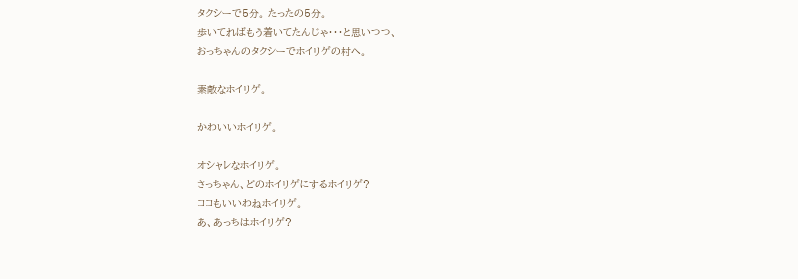タクシーで5分。 たったの5分。
歩いてればもう着いてたんじゃ・・・と思いつつ、
おっちゃんのタクシーでホイリゲの村へ。

素敵なホイリゲ。

かわいいホイリゲ。

オシャレなホイリゲ。
さっちゃん、どのホイリゲにするホイリゲ?
ココもいいわねホイリゲ。
あ、あっちはホイリゲ?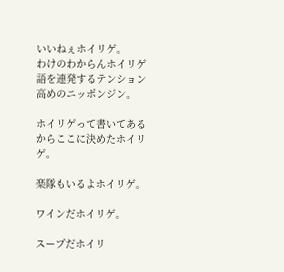いいねぇホイリゲ。
わけのわからんホイリゲ語を連発するテンション高めのニッポンジン。

ホイリゲって書いてあるからここに決めたホイリゲ。

楽隊もいるよホイリゲ。

ワインだホイリゲ。

スープだホイリ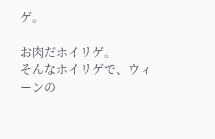ゲ。

お肉だホイリゲ。
そんなホイリゲで、ウィーンの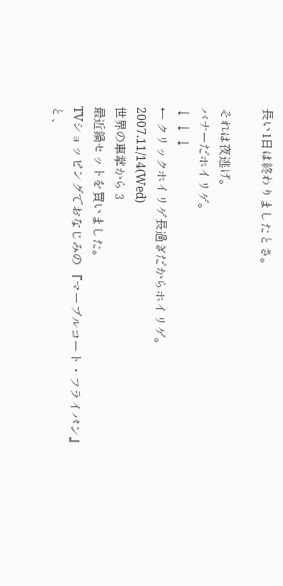長い1日は終わりましたとさ。

それは夜逃げ。
バナーだホイリゲ。
↓ ↓ ↓
← クリックホイリゲ長過ぎだからホイリゲ。
2007.11/14(Wed)
世界の車掌から 3
最近鍋セットを買いました。
TVショッピングでおなじみの 『マーブルコート・フライパン』
と、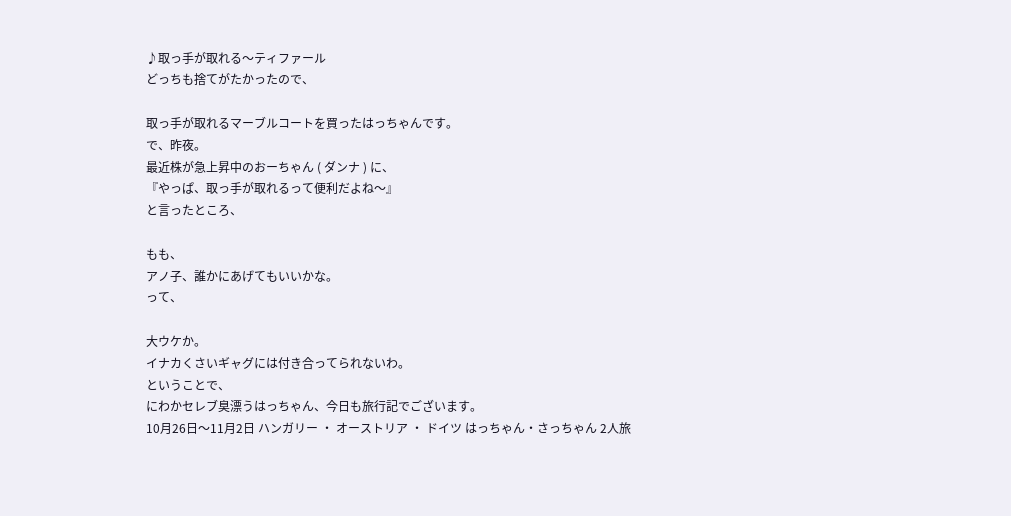♪取っ手が取れる〜ティファール
どっちも捨てがたかったので、

取っ手が取れるマーブルコートを買ったはっちゃんです。
で、昨夜。
最近株が急上昇中のおーちゃん ( ダンナ ) に、
『やっぱ、取っ手が取れるって便利だよね〜』
と言ったところ、

もも、
アノ子、誰かにあげてもいいかな。
って、

大ウケか。
イナカくさいギャグには付き合ってられないわ。
ということで、
にわかセレブ臭漂うはっちゃん、今日も旅行記でございます。
10月26日〜11月2日 ハンガリー ・ オーストリア ・ ドイツ はっちゃん・さっちゃん 2人旅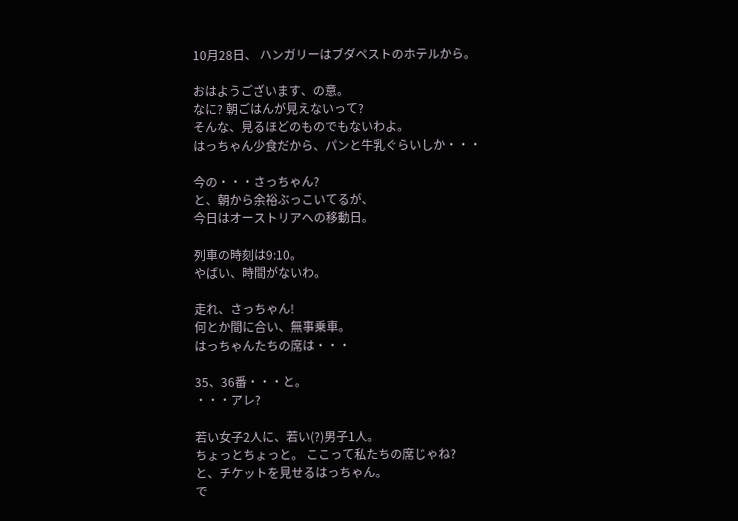10月28日、 ハンガリーはブダペストのホテルから。

おはようございます、の意。
なに? 朝ごはんが見えないって?
そんな、見るほどのものでもないわよ。
はっちゃん少食だから、パンと牛乳ぐらいしか・・・

今の・・・さっちゃん?
と、朝から余裕ぶっこいてるが、
今日はオーストリアへの移動日。

列車の時刻は9:10。
やばい、時間がないわ。

走れ、さっちゃん!
何とか間に合い、無事乗車。
はっちゃんたちの席は・・・

35、36番・・・と。
・・・アレ?

若い女子2人に、若い(?)男子1人。
ちょっとちょっと。 ここって私たちの席じゃね?
と、チケットを見せるはっちゃん。
で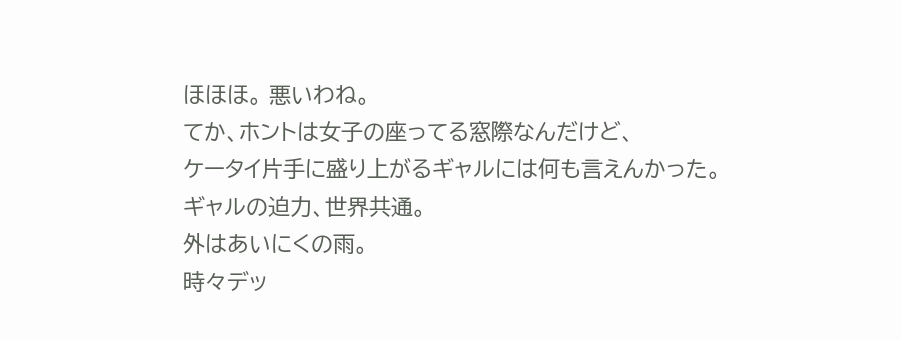ほほほ。 悪いわね。
てか、ホントは女子の座ってる窓際なんだけど、
ケータイ片手に盛り上がるギャルには何も言えんかった。
ギャルの迫力、世界共通。
外はあいにくの雨。
時々デッ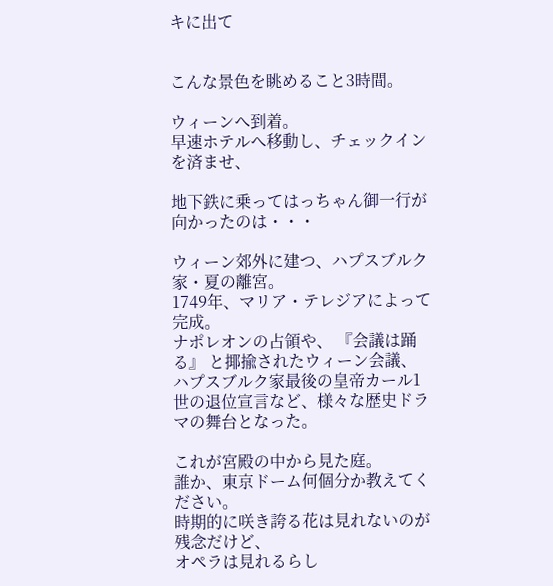キに出て


こんな景色を眺めること3時間。

ウィーンへ到着。
早速ホテルへ移動し、チェックインを済ませ、

地下鉄に乗ってはっちゃん御一行が向かったのは・・・

ウィーン郊外に建つ、ハプスブルク家・夏の離宮。
1749年、マリア・テレジアによって完成。
ナポレオンの占領や、 『会議は踊る』 と揶揄されたウィーン会議、
ハプスブルク家最後の皇帝カール1世の退位宣言など、様々な歴史ドラマの舞台となった。

これが宮殿の中から見た庭。
誰か、東京ドーム何個分か教えてください。
時期的に咲き誇る花は見れないのが残念だけど、
オペラは見れるらし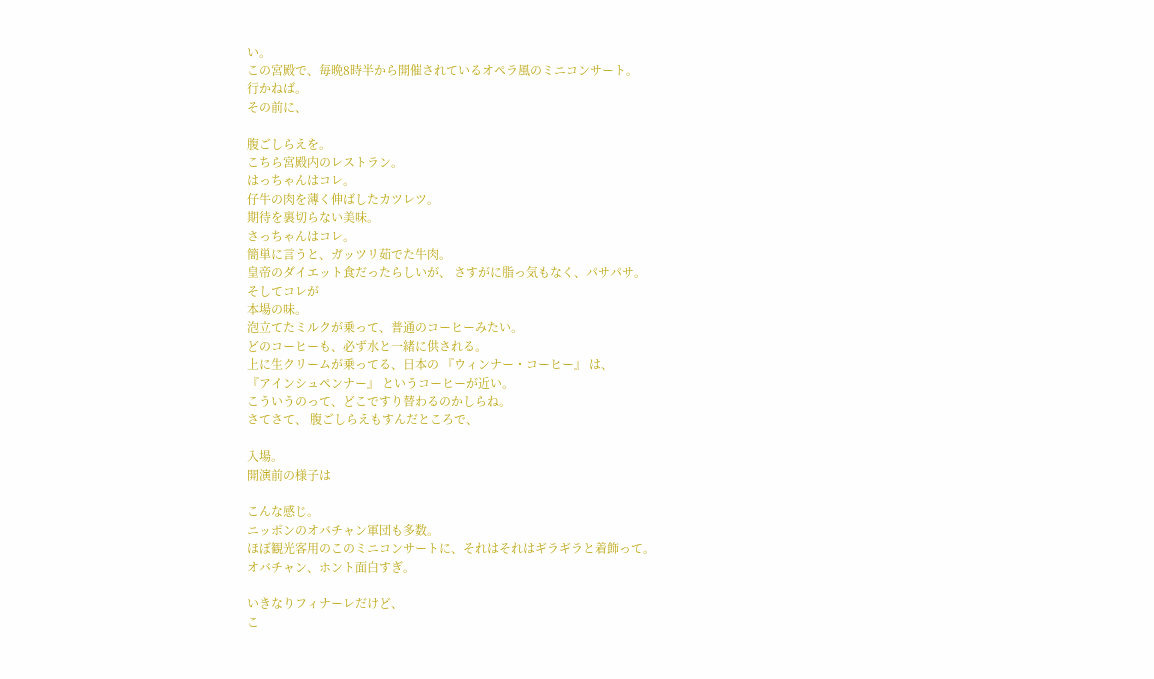い。
この宮殿で、毎晩8時半から開催されているオペラ風のミニコンサート。
行かねば。
その前に、

腹ごしらえを。
こちら宮殿内のレストラン。
はっちゃんはコレ。
仔牛の肉を薄く伸ばしたカツレツ。
期待を裏切らない美味。
さっちゃんはコレ。
簡単に言うと、ガッツリ茹でた牛肉。
皇帝のダイエット食だったらしいが、 さすがに脂っ気もなく、パサパサ。
そしてコレが
本場の味。
泡立てたミルクが乗って、普通のコーヒーみたい。
どのコーヒーも、必ず水と一緒に供される。
上に生クリームが乗ってる、日本の 『ウィンナー・コーヒー』 は、
『アインシュペンナー』 というコーヒーが近い。
こういうのって、どこですり替わるのかしらね。
さてさて、 腹ごしらえもすんだところで、

入場。
開演前の様子は

こんな感じ。
ニッポンのオバチャン軍団も多数。
ほぼ観光客用のこのミニコンサートに、それはそれはギラギラと着飾って。
オバチャン、ホント面白すぎ。

いきなりフィナーレだけど、
こ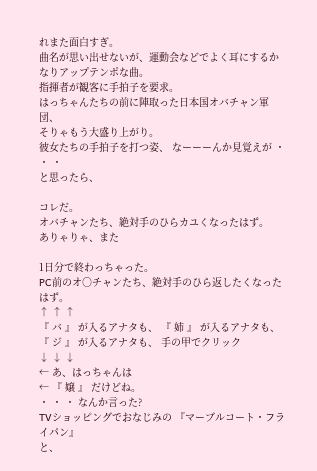れまた面白すぎ。
曲名が思い出せないが、運動会などでよく耳にするかなりアップテンポな曲。
指揮者が観客に手拍子を要求。
はっちゃんたちの前に陣取った日本国オバチャン軍団、
そりゃもう大盛り上がり。
彼女たちの手拍子を打つ姿、 なーーーんか見覚えが ・ ・ ・
と思ったら、

コレだ。
オバチャンたち、絶対手のひらカユくなったはず。
ありゃりゃ、また

1日分で終わっちゃった。
PC前のオ○チャンたち、絶対手のひら返したくなったはず。
↑ ↑ ↑
『 バ 』 が入るアナタも、 『 姉 』 が入るアナタも、 『 ジ 』 が入るアナタも、 手の甲でクリック
↓ ↓ ↓
← あ、はっちゃんは
← 『 嬢 』 だけどね。
・ ・ ・ なんか言った?
TVショッピングでおなじみの 『マーブルコート・フライパン』
と、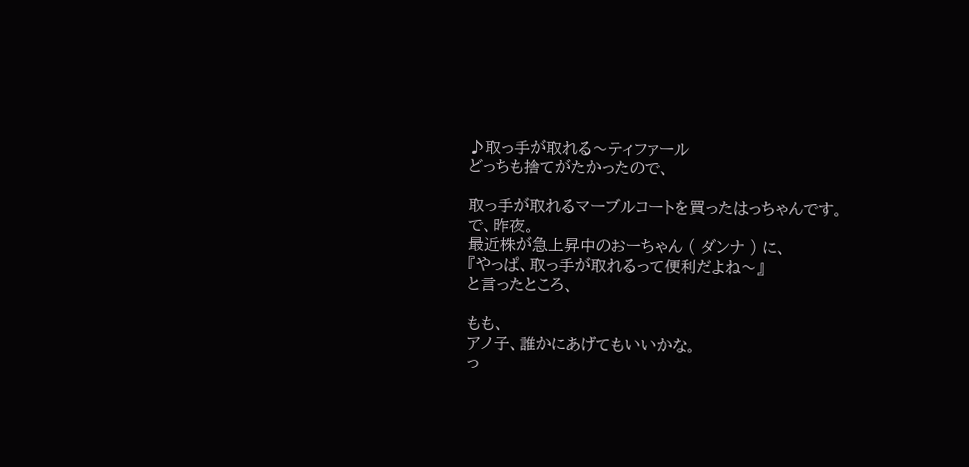♪取っ手が取れる〜ティファール
どっちも捨てがたかったので、

取っ手が取れるマーブルコートを買ったはっちゃんです。
で、昨夜。
最近株が急上昇中のおーちゃん ( ダンナ ) に、
『やっぱ、取っ手が取れるって便利だよね〜』
と言ったところ、

もも、
アノ子、誰かにあげてもいいかな。
っ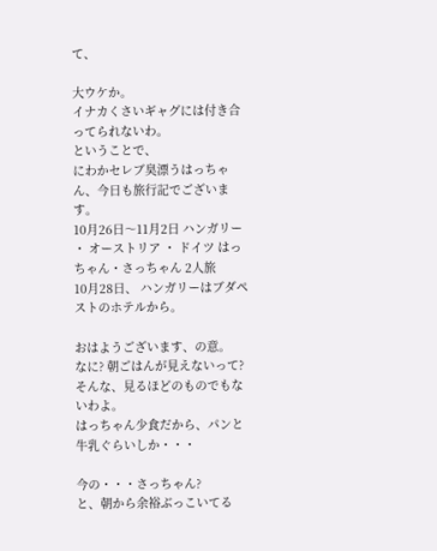て、

大ウケか。
イナカくさいギャグには付き合ってられないわ。
ということで、
にわかセレブ臭漂うはっちゃん、今日も旅行記でございます。
10月26日〜11月2日 ハンガリー ・ オーストリア ・ ドイツ はっちゃん・さっちゃん 2人旅
10月28日、 ハンガリーはブダペストのホテルから。

おはようございます、の意。
なに? 朝ごはんが見えないって?
そんな、見るほどのものでもないわよ。
はっちゃん少食だから、パンと牛乳ぐらいしか・・・

今の・・・さっちゃん?
と、朝から余裕ぶっこいてる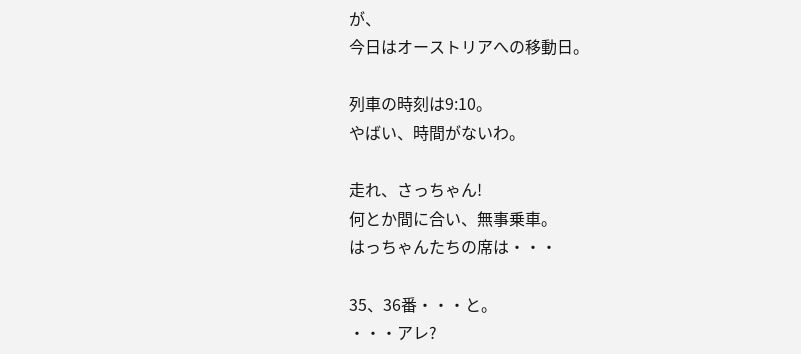が、
今日はオーストリアへの移動日。

列車の時刻は9:10。
やばい、時間がないわ。

走れ、さっちゃん!
何とか間に合い、無事乗車。
はっちゃんたちの席は・・・

35、36番・・・と。
・・・アレ?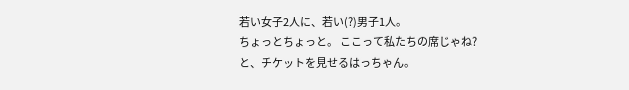若い女子2人に、若い(?)男子1人。
ちょっとちょっと。 ここって私たちの席じゃね?
と、チケットを見せるはっちゃん。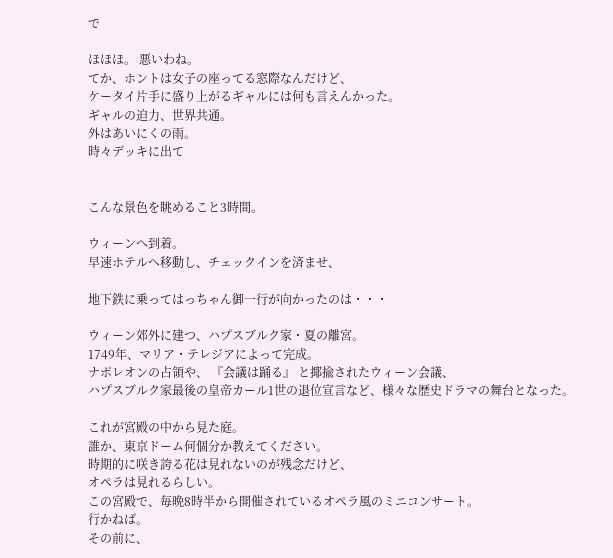で

ほほほ。 悪いわね。
てか、ホントは女子の座ってる窓際なんだけど、
ケータイ片手に盛り上がるギャルには何も言えんかった。
ギャルの迫力、世界共通。
外はあいにくの雨。
時々デッキに出て


こんな景色を眺めること3時間。

ウィーンへ到着。
早速ホテルへ移動し、チェックインを済ませ、

地下鉄に乗ってはっちゃん御一行が向かったのは・・・

ウィーン郊外に建つ、ハプスブルク家・夏の離宮。
1749年、マリア・テレジアによって完成。
ナポレオンの占領や、 『会議は踊る』 と揶揄されたウィーン会議、
ハプスブルク家最後の皇帝カール1世の退位宣言など、様々な歴史ドラマの舞台となった。

これが宮殿の中から見た庭。
誰か、東京ドーム何個分か教えてください。
時期的に咲き誇る花は見れないのが残念だけど、
オペラは見れるらしい。
この宮殿で、毎晩8時半から開催されているオペラ風のミニコンサート。
行かねば。
その前に、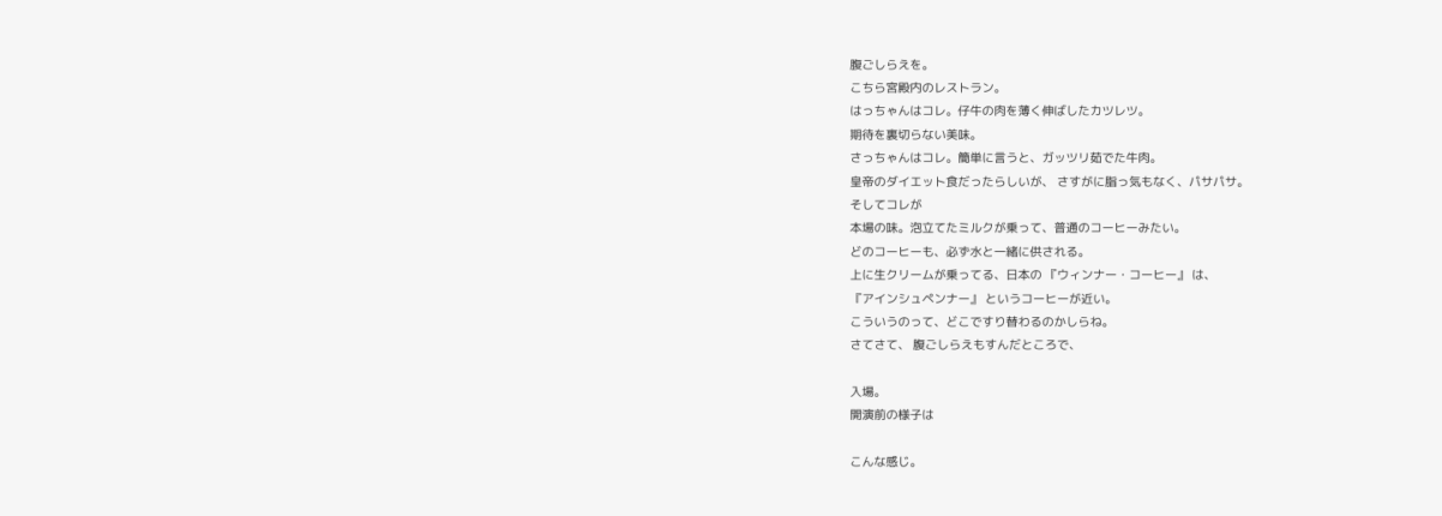腹ごしらえを。
こちら宮殿内のレストラン。
はっちゃんはコレ。仔牛の肉を薄く伸ばしたカツレツ。
期待を裏切らない美味。
さっちゃんはコレ。簡単に言うと、ガッツリ茹でた牛肉。
皇帝のダイエット食だったらしいが、 さすがに脂っ気もなく、パサパサ。
そしてコレが
本場の味。泡立てたミルクが乗って、普通のコーヒーみたい。
どのコーヒーも、必ず水と一緒に供される。
上に生クリームが乗ってる、日本の 『ウィンナー・コーヒー』 は、
『アインシュペンナー』 というコーヒーが近い。
こういうのって、どこですり替わるのかしらね。
さてさて、 腹ごしらえもすんだところで、

入場。
開演前の様子は

こんな感じ。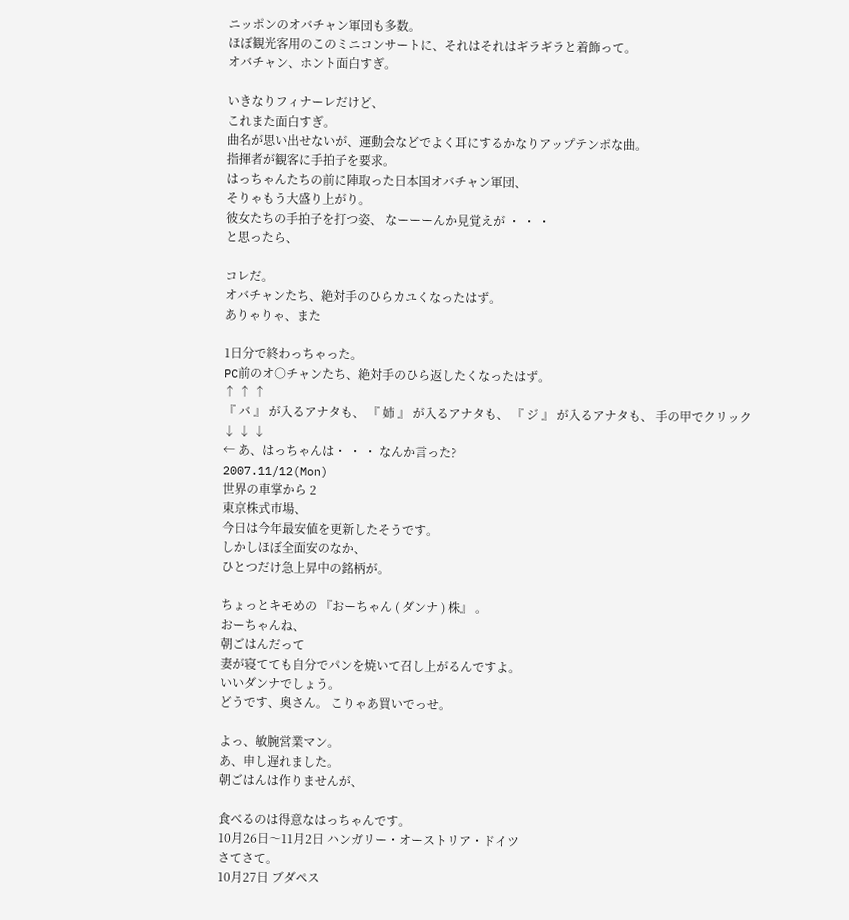ニッポンのオバチャン軍団も多数。
ほぼ観光客用のこのミニコンサートに、それはそれはギラギラと着飾って。
オバチャン、ホント面白すぎ。

いきなりフィナーレだけど、
これまた面白すぎ。
曲名が思い出せないが、運動会などでよく耳にするかなりアップテンポな曲。
指揮者が観客に手拍子を要求。
はっちゃんたちの前に陣取った日本国オバチャン軍団、
そりゃもう大盛り上がり。
彼女たちの手拍子を打つ姿、 なーーーんか見覚えが ・ ・ ・
と思ったら、

コレだ。
オバチャンたち、絶対手のひらカユくなったはず。
ありゃりゃ、また

1日分で終わっちゃった。
PC前のオ○チャンたち、絶対手のひら返したくなったはず。
↑ ↑ ↑
『 バ 』 が入るアナタも、 『 姉 』 が入るアナタも、 『 ジ 』 が入るアナタも、 手の甲でクリック
↓ ↓ ↓
← あ、はっちゃんは・ ・ ・ なんか言った?
2007.11/12(Mon)
世界の車掌から 2
東京株式市場、
今日は今年最安値を更新したそうです。
しかしほぼ全面安のなか、
ひとつだけ急上昇中の銘柄が。

ちょっとキモめの 『おーちゃん ( ダンナ ) 株』 。
おーちゃんね、
朝ごはんだって
妻が寝てても自分でパンを焼いて召し上がるんですよ。
いいダンナでしょう。
どうです、奥さん。 こりゃあ買いでっせ。

よっ、敏腕営業マン。
あ、申し遅れました。
朝ごはんは作りませんが、

食べるのは得意なはっちゃんです。
10月26日〜11月2日 ハンガリー・オーストリア・ドイツ
さてさて。
10月27日 ブダペス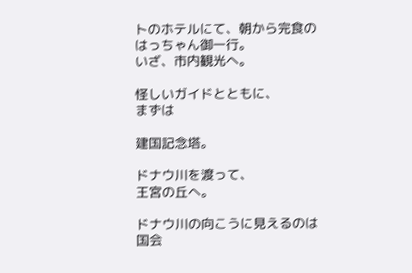トのホテルにて、朝から完食のはっちゃん御一行。
いざ、市内観光へ。

怪しいガイドとともに、
まずは

建国記念塔。

ドナウ川を渡って、
王宮の丘へ。

ドナウ川の向こうに見えるのは国会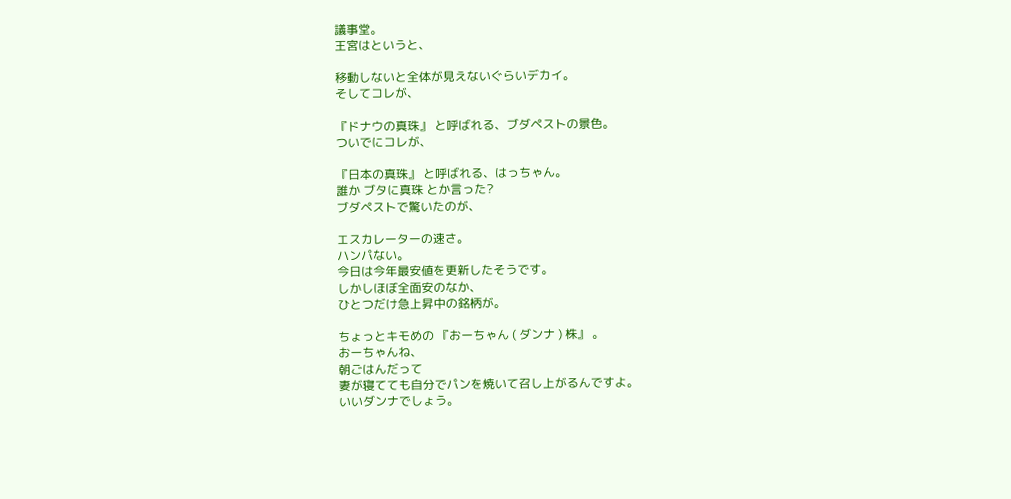議事堂。
王宮はというと、

移動しないと全体が見えないぐらいデカイ。
そしてコレが、

『ドナウの真珠』 と呼ばれる、ブダペストの景色。
ついでにコレが、

『日本の真珠』 と呼ばれる、はっちゃん。
誰か ブタに真珠 とか言った?
ブダペストで驚いたのが、

エスカレーターの速さ。
ハンパない。
今日は今年最安値を更新したそうです。
しかしほぼ全面安のなか、
ひとつだけ急上昇中の銘柄が。

ちょっとキモめの 『おーちゃん ( ダンナ ) 株』 。
おーちゃんね、
朝ごはんだって
妻が寝てても自分でパンを焼いて召し上がるんですよ。
いいダンナでしょう。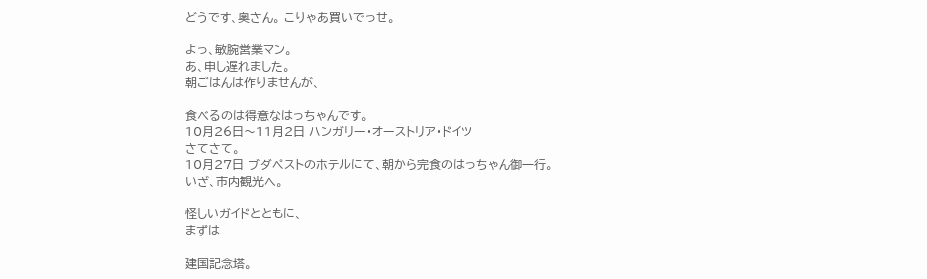どうです、奥さん。 こりゃあ買いでっせ。

よっ、敏腕営業マン。
あ、申し遅れました。
朝ごはんは作りませんが、

食べるのは得意なはっちゃんです。
10月26日〜11月2日 ハンガリー・オーストリア・ドイツ
さてさて。
10月27日 ブダペストのホテルにて、朝から完食のはっちゃん御一行。
いざ、市内観光へ。

怪しいガイドとともに、
まずは

建国記念塔。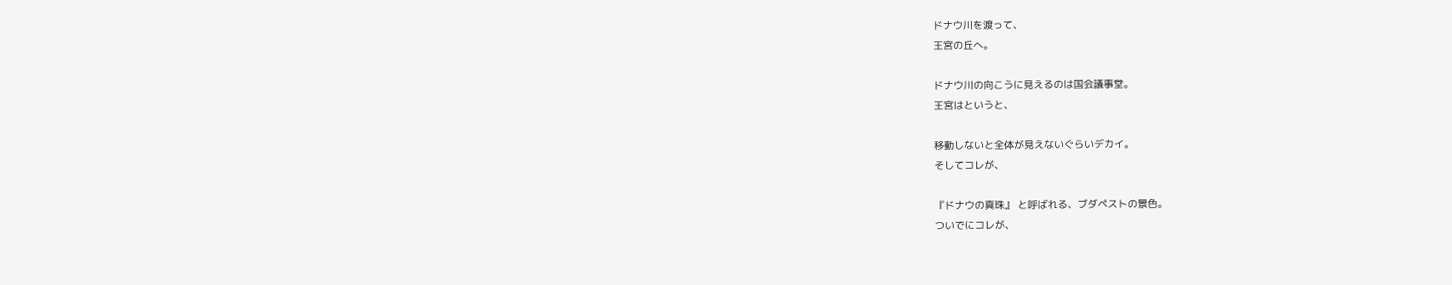ドナウ川を渡って、
王宮の丘へ。

ドナウ川の向こうに見えるのは国会議事堂。
王宮はというと、

移動しないと全体が見えないぐらいデカイ。
そしてコレが、

『ドナウの真珠』 と呼ばれる、ブダペストの景色。
ついでにコレが、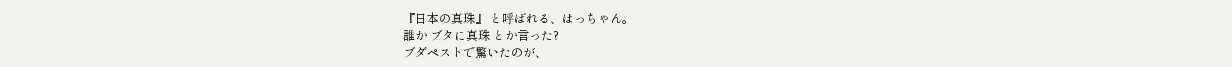『日本の真珠』 と呼ばれる、はっちゃん。
誰か ブタに真珠 とか言った?
ブダペストで驚いたのが、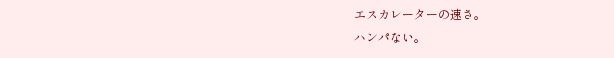エスカレーターの速さ。
ハンパない。